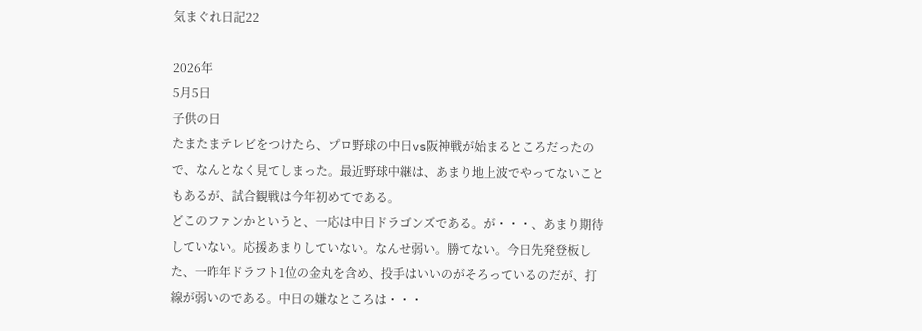気まぐれ日記22

2026年
5月5日
子供の日
たまたまテレビをつけたら、プロ野球の中日vs阪神戦が始まるところだったので、なんとなく見てしまった。最近野球中継は、あまり地上波でやってないこともあるが、試合観戦は今年初めてである。
どこのファンかというと、一応は中日ドラゴンズである。が・・・、あまり期待していない。応援あまりしていない。なんせ弱い。勝てない。今日先発登板した、一昨年ドラフト1位の金丸を含め、投手はいいのがそろっているのだが、打線が弱いのである。中日の嫌なところは・・・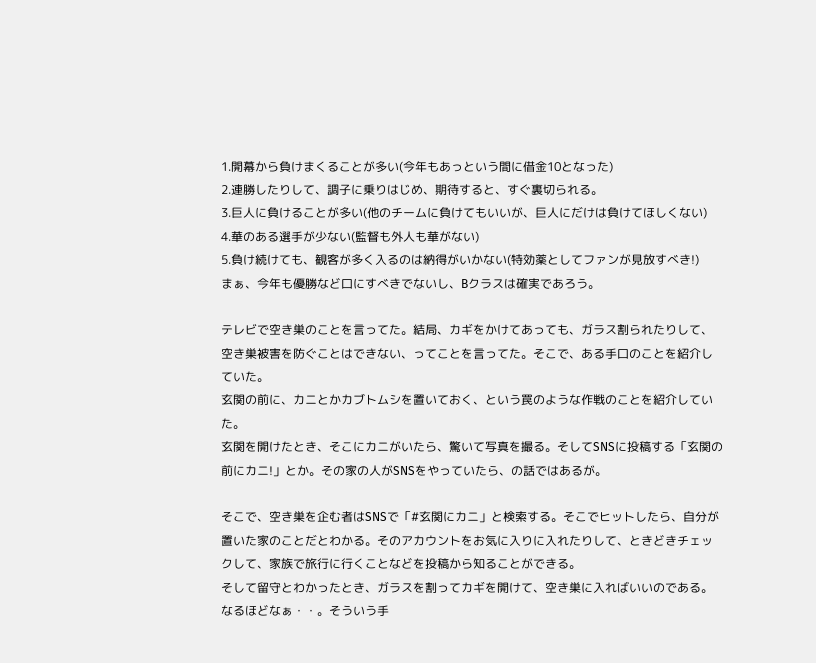1.開幕から負けまくることが多い(今年もあっという間に借金10となった)
2.連勝したりして、調子に乗りはじめ、期待すると、すぐ裏切られる。
3.巨人に負けることが多い(他のチームに負けてもいいが、巨人にだけは負けてほしくない)
4.華のある選手が少ない(監督も外人も華がない)
5.負け続けても、観客が多く入るのは納得がいかない(特効薬としてファンが見放すべき!)
まぁ、今年も優勝など口にすべきでないし、Bクラスは確実であろう。

テレビで空き巣のことを言ってた。結局、カギをかけてあっても、ガラス割られたりして、空き巣被害を防ぐことはできない、ってことを言ってた。そこで、ある手口のことを紹介していた。
玄関の前に、カニとかカブトムシを置いておく、という罠のような作戦のことを紹介していた。
玄関を開けたとき、そこにカニがいたら、驚いて写真を撮る。そしてSNSに投稿する「玄関の前にカニ!」とか。その家の人がSNSをやっていたら、の話ではあるが。

そこで、空き巣を企む者はSNSで「#玄関にカニ」と検索する。そこでヒットしたら、自分が置いた家のことだとわかる。そのアカウントをお気に入りに入れたりして、ときどきチェックして、家族で旅行に行くことなどを投稿から知ることができる。
そして留守とわかったとき、ガラスを割ってカギを開けて、空き巣に入ればいいのである。
なるほどなぁ・・。そういう手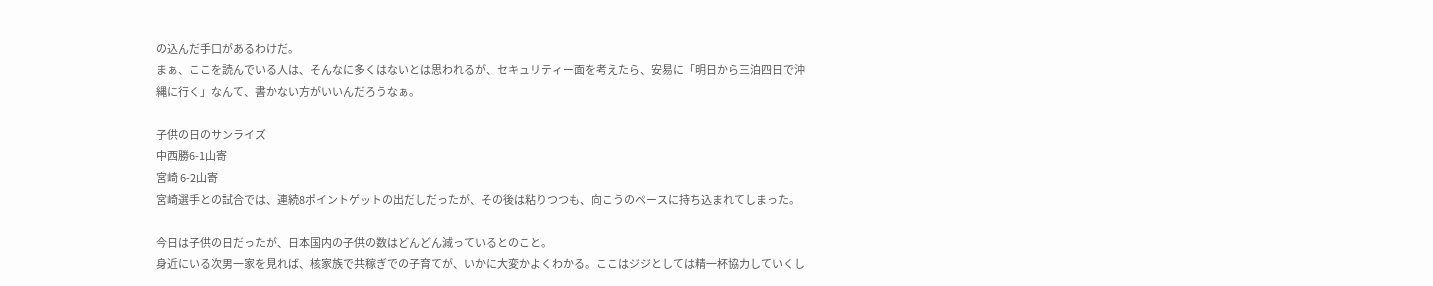の込んだ手口があるわけだ。
まぁ、ここを読んでいる人は、そんなに多くはないとは思われるが、セキュリティー面を考えたら、安易に「明日から三泊四日で沖縄に行く」なんて、書かない方がいいんだろうなぁ。

子供の日のサンライズ
中西勝6-1山寄
宮崎 6-2山寄
宮崎選手との試合では、連続8ポイントゲットの出だしだったが、その後は粘りつつも、向こうのペースに持ち込まれてしまった。

今日は子供の日だったが、日本国内の子供の数はどんどん減っているとのこと。
身近にいる次男一家を見れば、核家族で共稼ぎでの子育てが、いかに大変かよくわかる。ここはジジとしては精一杯協力していくし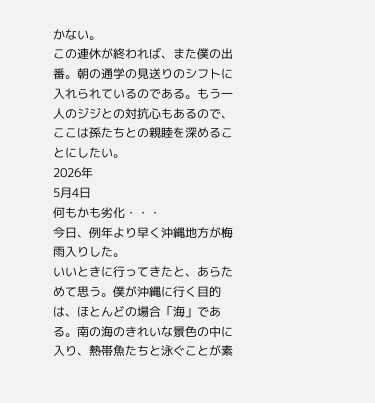かない。
この連休が終われば、また僕の出番。朝の通学の見送りのシフトに入れられているのである。もう一人のジジとの対抗心もあるので、ここは孫たちとの親睦を深めることにしたい。
2026年
5月4日
何もかも劣化・・・
今日、例年より早く沖縄地方が梅雨入りした。
いいときに行ってきたと、あらためて思う。僕が沖縄に行く目的は、ほとんどの場合「海」である。南の海のきれいな景色の中に入り、熱帯魚たちと泳ぐことが素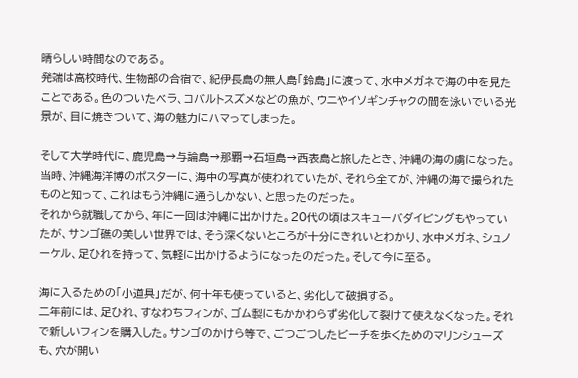晴らしい時間なのである。
発端は高校時代、生物部の合宿で、紀伊長島の無人島「鈴島」に渡って、水中メガネで海の中を見たことである。色のついたベラ、コバルトスズメなどの魚が、ウニやイソギンチャクの間を泳いでいる光景が、目に焼きついて、海の魅力にハマってしまった。

そして大学時代に、鹿児島→与論島→那覇→石垣島→西表島と旅したとき、沖縄の海の虜になった。
当時、沖縄海洋博のポスターに、海中の写真が使われていたが、それら全てが、沖縄の海で撮られたものと知って、これはもう沖縄に通うしかない、と思ったのだった。
それから就職してから、年に一回は沖縄に出かけた。20代の頃はスキューバダイビングもやっていたが、サンゴ礁の美しい世界では、そう深くないところが十分にきれいとわかり、水中メガネ、シュノーケル、足ひれを持って、気軽に出かけるようになったのだった。そして今に至る。

海に入るための「小道具」だが、何十年も使っていると、劣化して破損する。
二年前には、足ひれ、すなわちフィンが、ゴム製にもかかわらず劣化して裂けて使えなくなった。それで新しいフィンを購入した。サンゴのかけら等で、ごつごつしたビーチを歩くためのマリンシューズも、穴が開い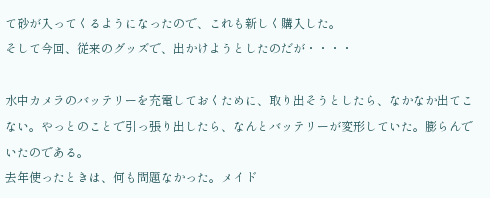て砂が入ってくるようになったので、これも新しく購入した。
そして今回、従来のグッズで、出かけようとしたのだが・・・・

水中カメラのバッテリーを充電しておくために、取り出そうとしたら、なかなか出てこない。やっとのことで引っ張り出したら、なんとバッテリーが変形していた。膨らんでいたのである。
去年使ったときは、何も問題なかった。メイド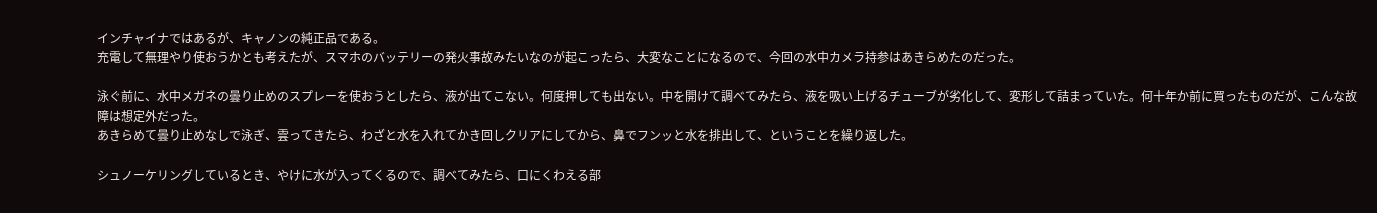インチャイナではあるが、キャノンの純正品である。
充電して無理やり使おうかとも考えたが、スマホのバッテリーの発火事故みたいなのが起こったら、大変なことになるので、今回の水中カメラ持参はあきらめたのだった。

泳ぐ前に、水中メガネの曇り止めのスプレーを使おうとしたら、液が出てこない。何度押しても出ない。中を開けて調べてみたら、液を吸い上げるチューブが劣化して、変形して詰まっていた。何十年か前に買ったものだが、こんな故障は想定外だった。
あきらめて曇り止めなしで泳ぎ、雲ってきたら、わざと水を入れてかき回しクリアにしてから、鼻でフンッと水を排出して、ということを繰り返した。

シュノーケリングしているとき、やけに水が入ってくるので、調べてみたら、口にくわえる部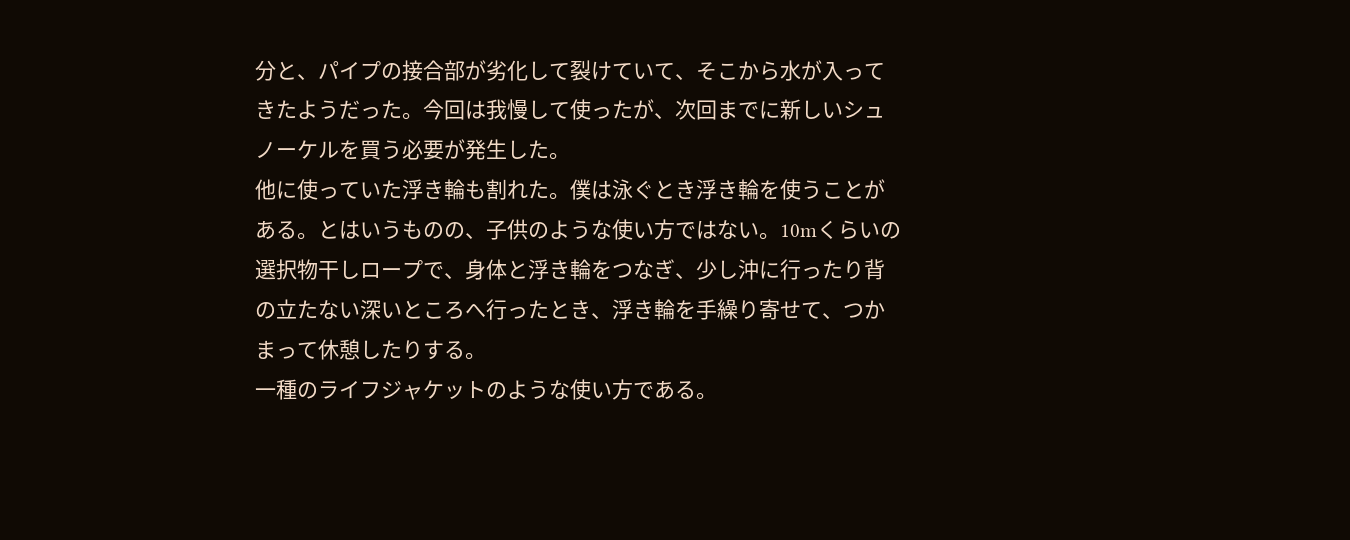分と、パイプの接合部が劣化して裂けていて、そこから水が入ってきたようだった。今回は我慢して使ったが、次回までに新しいシュノーケルを買う必要が発生した。
他に使っていた浮き輪も割れた。僕は泳ぐとき浮き輪を使うことがある。とはいうものの、子供のような使い方ではない。10mくらいの選択物干しロープで、身体と浮き輪をつなぎ、少し沖に行ったり背の立たない深いところへ行ったとき、浮き輪を手繰り寄せて、つかまって休憩したりする。
一種のライフジャケットのような使い方である。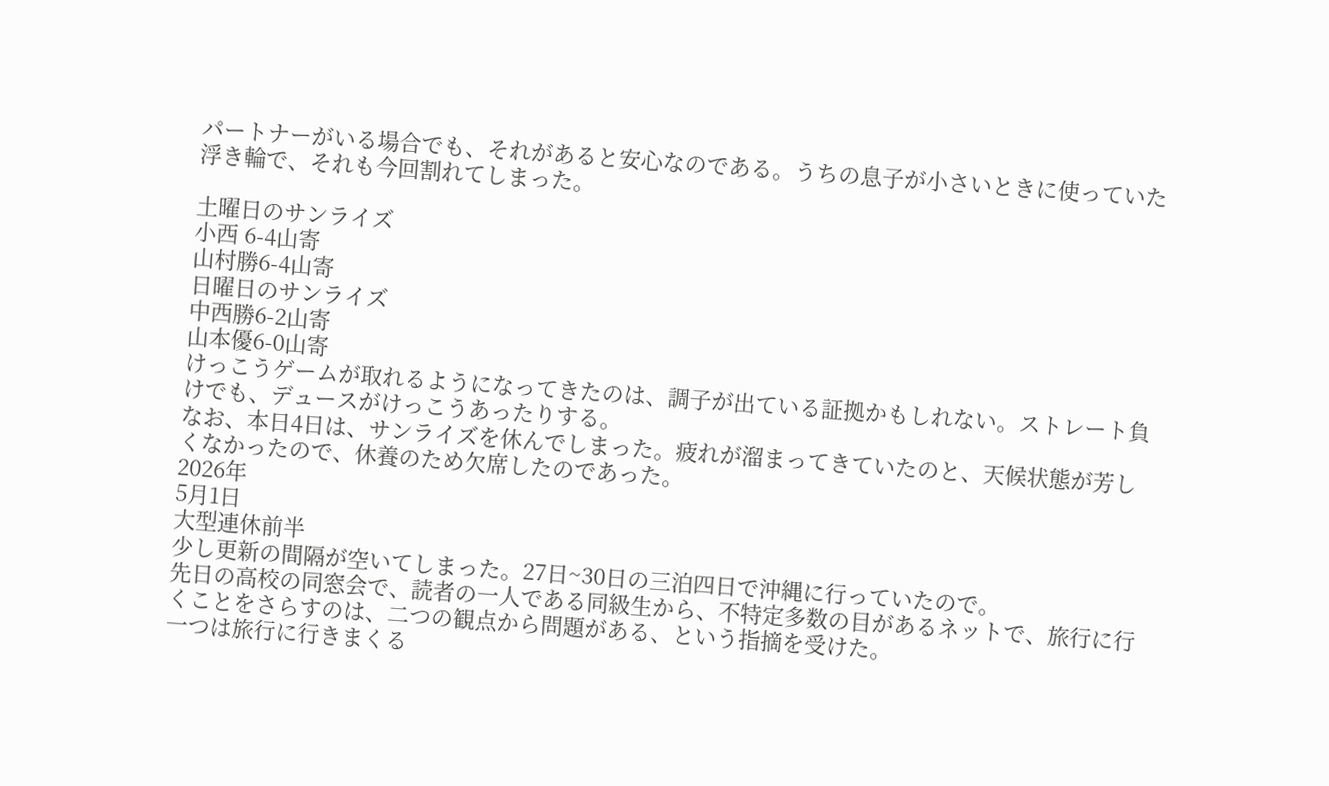パートナーがいる場合でも、それがあると安心なのである。うちの息子が小さいときに使っていた浮き輪で、それも今回割れてしまった。

土曜日のサンライズ
小西 6-4山寄
山村勝6-4山寄
日曜日のサンライズ
中西勝6-2山寄
山本優6-0山寄
けっこうゲームが取れるようになってきたのは、調子が出ている証拠かもしれない。ストレート負けでも、デュースがけっこうあったりする。
なお、本日4日は、サンライズを休んでしまった。疲れが溜まってきていたのと、天候状態が芳しくなかったので、休養のため欠席したのであった。
2026年
5月1日
大型連休前半
少し更新の間隔が空いてしまった。27日~30日の三泊四日で沖縄に行っていたので。
先日の高校の同窓会で、読者の一人である同級生から、不特定多数の目があるネットで、旅行に行くことをさらすのは、二つの観点から問題がある、という指摘を受けた。
一つは旅行に行きまくる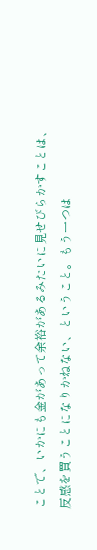ことで、いかにも金があって余裕があるみたいに見せびらかすことは、反感を買うことになりかねない、ということ。もう一つは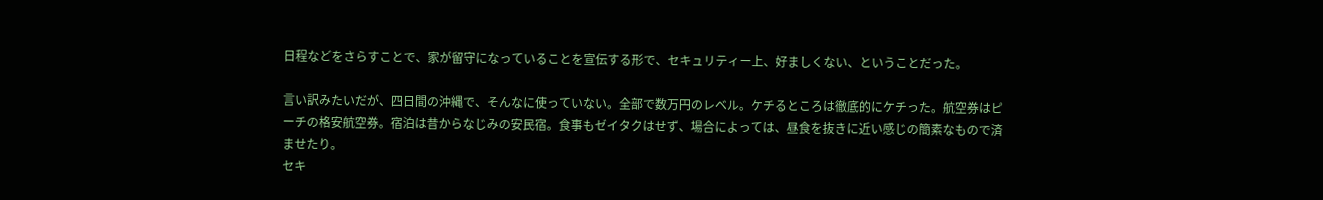日程などをさらすことで、家が留守になっていることを宣伝する形で、セキュリティー上、好ましくない、ということだった。

言い訳みたいだが、四日間の沖縄で、そんなに使っていない。全部で数万円のレベル。ケチるところは徹底的にケチった。航空券はピーチの格安航空券。宿泊は昔からなじみの安民宿。食事もゼイタクはせず、場合によっては、昼食を抜きに近い感じの簡素なもので済ませたり。
セキ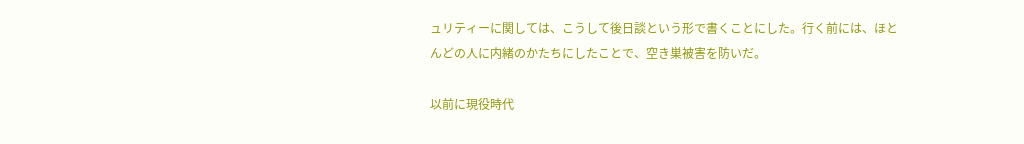ュリティーに関しては、こうして後日談という形で書くことにした。行く前には、ほとんどの人に内緒のかたちにしたことで、空き巣被害を防いだ。

以前に現役時代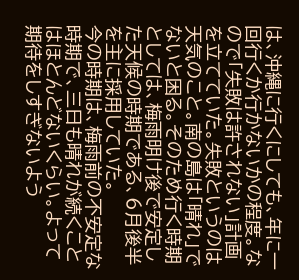は、沖縄に行くにしても、年に一回行くか行かないかの程度。なので「失敗は許されない」計画を立てていた。失敗というのは天気のこと。南の島は「晴れ」でないと困る。そのため行く時期としては、梅雨明け後で安定した天候の時期である、6月後半を主に採用していた。
今の時期は、梅雨前の不安定な時期で、三日も晴れが続くことはほとんどないくらい。よって期待をしすぎないよう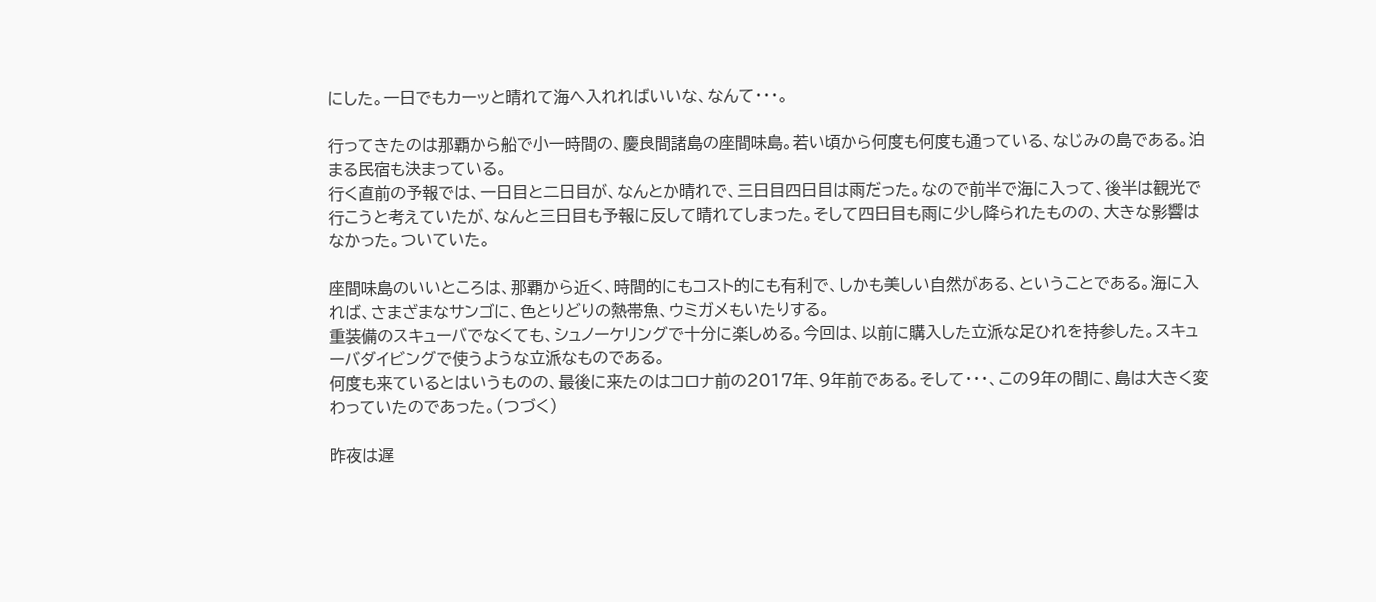にした。一日でもカーッと晴れて海へ入れればいいな、なんて・・・。

行ってきたのは那覇から船で小一時間の、慶良間諸島の座間味島。若い頃から何度も何度も通っている、なじみの島である。泊まる民宿も決まっている。
行く直前の予報では、一日目と二日目が、なんとか晴れで、三日目四日目は雨だった。なので前半で海に入って、後半は観光で行こうと考えていたが、なんと三日目も予報に反して晴れてしまった。そして四日目も雨に少し降られたものの、大きな影響はなかった。ついていた。

座間味島のいいところは、那覇から近く、時間的にもコスト的にも有利で、しかも美しい自然がある、ということである。海に入れば、さまざまなサンゴに、色とりどりの熱帯魚、ウミガメもいたりする。
重装備のスキューバでなくても、シュノーケリングで十分に楽しめる。今回は、以前に購入した立派な足ひれを持参した。スキューバダイビングで使うような立派なものである。
何度も来ているとはいうものの、最後に来たのはコロナ前の2017年、9年前である。そして・・・、この9年の間に、島は大きく変わっていたのであった。(つづく)

昨夜は遅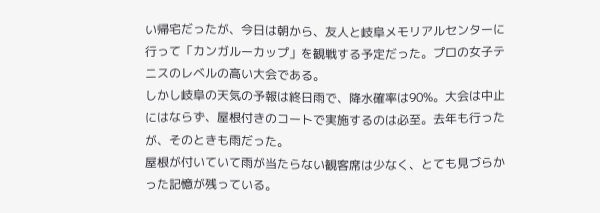い帰宅だったが、今日は朝から、友人と岐阜メモリアルセンターに行って「カンガルーカップ」を観戦する予定だった。プロの女子テニスのレベルの高い大会である。
しかし岐阜の天気の予報は終日雨で、降水確率は90%。大会は中止にはならず、屋根付きのコートで実施するのは必至。去年も行ったが、そのときも雨だった。
屋根が付いていて雨が当たらない観客席は少なく、とても見づらかった記憶が残っている。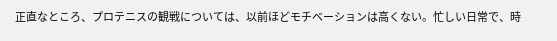正直なところ、プロテニスの観戦については、以前ほどモチベーションは高くない。忙しい日常で、時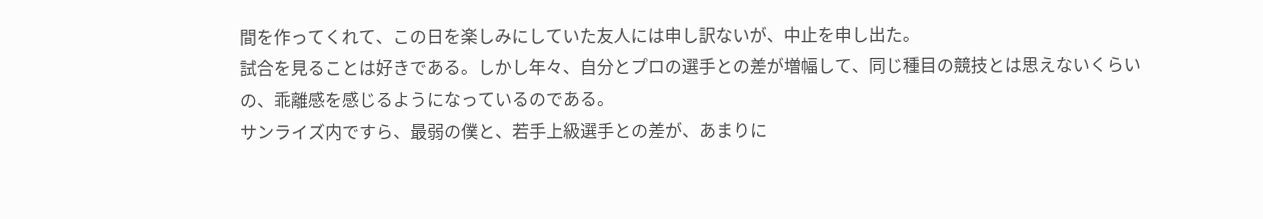間を作ってくれて、この日を楽しみにしていた友人には申し訳ないが、中止を申し出た。
試合を見ることは好きである。しかし年々、自分とプロの選手との差が増幅して、同じ種目の競技とは思えないくらいの、乖離感を感じるようになっているのである。
サンライズ内ですら、最弱の僕と、若手上級選手との差が、あまりに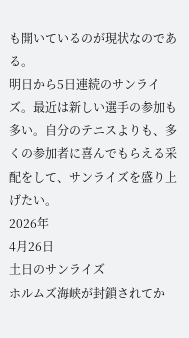も開いているのが現状なのである。
明日から5日連続のサンライズ。最近は新しい選手の参加も多い。自分のテニスよりも、多くの参加者に喜んでもらえる采配をして、サンライズを盛り上げたい。
2026年
4月26日
土日のサンライズ
ホルムズ海峡が封鎖されてか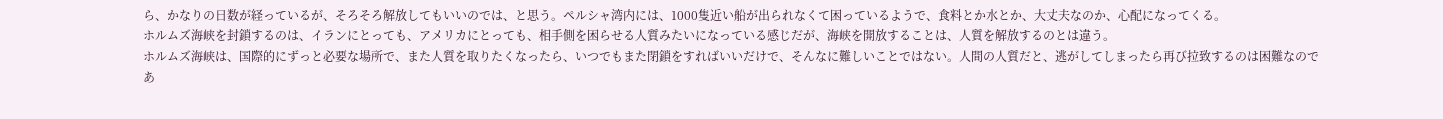ら、かなりの日数が経っているが、そろそろ解放してもいいのでは、と思う。ペルシャ湾内には、1000隻近い船が出られなくて困っているようで、食料とか水とか、大丈夫なのか、心配になってくる。
ホルムズ海峡を封鎖するのは、イランにとっても、アメリカにとっても、相手側を困らせる人質みたいになっている感じだが、海峡を開放することは、人質を解放するのとは違う。
ホルムズ海峡は、国際的にずっと必要な場所で、また人質を取りたくなったら、いつでもまた閉鎖をすればいいだけで、そんなに難しいことではない。人間の人質だと、逃がしてしまったら再び拉致するのは困難なのであ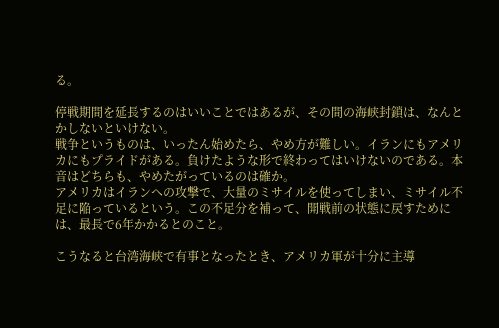る。

停戦期間を延長するのはいいことではあるが、その間の海峡封鎖は、なんとかしないといけない。
戦争というものは、いったん始めたら、やめ方が難しい。イランにもアメリカにもプライドがある。負けたような形で終わってはいけないのである。本音はどちらも、やめたがっているのは確か。
アメリカはイランへの攻撃で、大量のミサイルを使ってしまい、ミサイル不足に陥っているという。この不足分を補って、開戦前の状態に戻すためには、最長で6年かかるとのこと。

こうなると台湾海峡で有事となったとき、アメリカ軍が十分に主導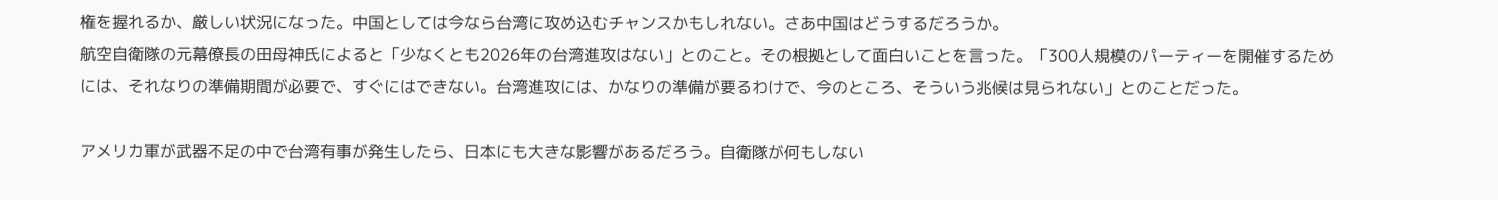権を握れるか、厳しい状況になった。中国としては今なら台湾に攻め込むチャンスかもしれない。さあ中国はどうするだろうか。
航空自衛隊の元幕僚長の田母神氏によると「少なくとも2026年の台湾進攻はない」とのこと。その根拠として面白いことを言った。「300人規模のパーティーを開催するためには、それなりの準備期間が必要で、すぐにはできない。台湾進攻には、かなりの準備が要るわけで、今のところ、そういう兆候は見られない」とのことだった。

アメリカ軍が武器不足の中で台湾有事が発生したら、日本にも大きな影響があるだろう。自衛隊が何もしない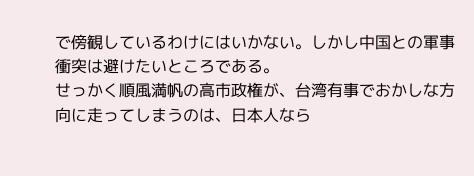で傍観しているわけにはいかない。しかし中国との軍事衝突は避けたいところである。
せっかく順風満帆の高市政権が、台湾有事でおかしな方向に走ってしまうのは、日本人なら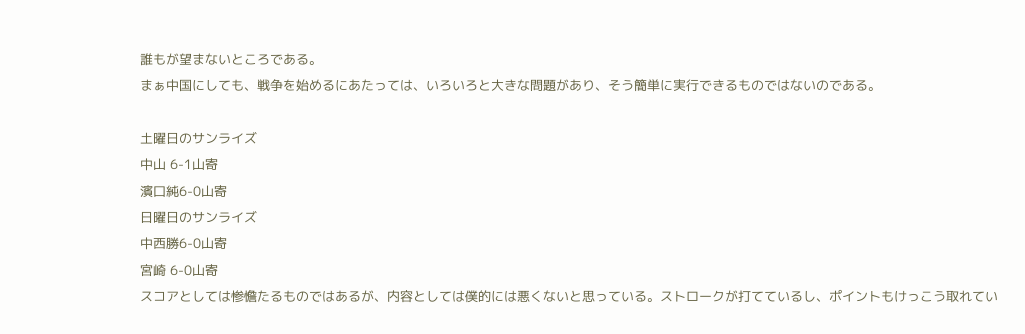誰もが望まないところである。
まぁ中国にしても、戦争を始めるにあたっては、いろいろと大きな問題があり、そう簡単に実行できるものではないのである。

土曜日のサンライズ
中山 6-1山寄
濱口純6-0山寄
日曜日のサンライズ
中西勝6-0山寄
宮崎 6-0山寄
スコアとしては惨憺たるものではあるが、内容としては僕的には悪くないと思っている。ストロークが打てているし、ポイントもけっこう取れてい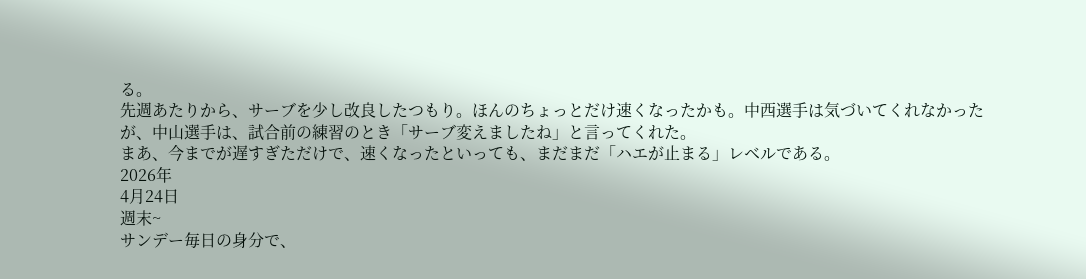る。
先週あたりから、サーブを少し改良したつもり。ほんのちょっとだけ速くなったかも。中西選手は気づいてくれなかったが、中山選手は、試合前の練習のとき「サーブ変えましたね」と言ってくれた。
まあ、今までが遅すぎただけで、速くなったといっても、まだまだ「ハエが止まる」レベルである。
2026年
4月24日
週末~
サンデー毎日の身分で、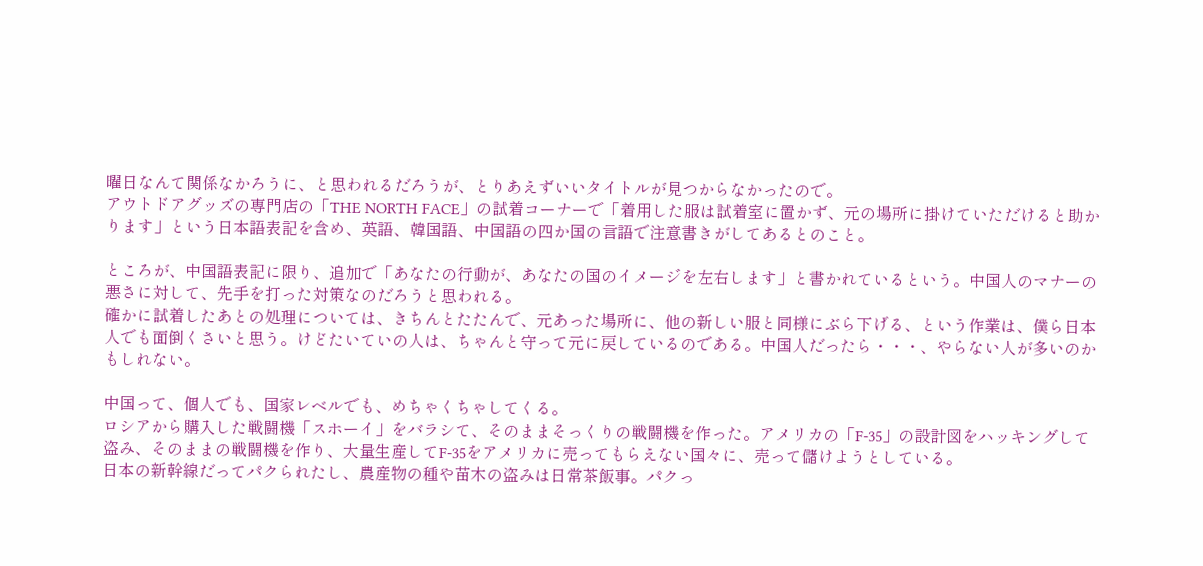曜日なんて関係なかろうに、と思われるだろうが、とりあえずいいタイトルが見つからなかったので。
アウトドアグッズの専門店の「THE NORTH FACE」の試着コーナーで「着用した服は試着室に置かず、元の場所に掛けていただけると助かります」という日本語表記を含め、英語、韓国語、中国語の四か国の言語で注意書きがしてあるとのこと。

ところが、中国語表記に限り、追加で「あなたの行動が、あなたの国のイメージを左右します」と書かれているという。中国人のマナーの悪さに対して、先手を打った対策なのだろうと思われる。
確かに試着したあとの処理については、きちんとたたんで、元あった場所に、他の新しい服と同様にぶら下げる、という作業は、僕ら日本人でも面倒くさいと思う。けどたいていの人は、ちゃんと守って元に戻しているのである。中国人だったら・・・、やらない人が多いのかもしれない。

中国って、個人でも、国家レベルでも、めちゃくちゃしてくる。
ロシアから購入した戦闘機「スホーイ」をバラシて、そのままそっくりの戦闘機を作った。アメリカの「F-35」の設計図をハッキングして盗み、そのままの戦闘機を作り、大量生産してF-35をアメリカに売ってもらえない国々に、売って儲けようとしている。
日本の新幹線だってパクられたし、農産物の種や苗木の盗みは日常茶飯事。パクっ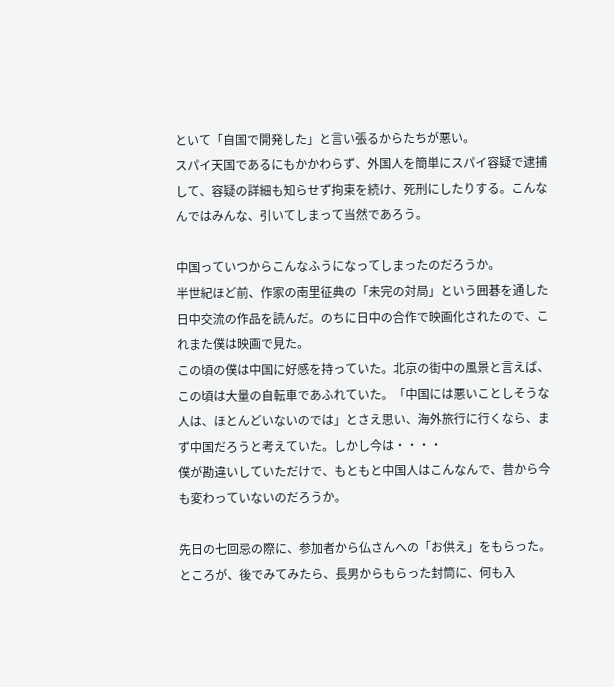といて「自国で開発した」と言い張るからたちが悪い。
スパイ天国であるにもかかわらず、外国人を簡単にスパイ容疑で逮捕して、容疑の詳細も知らせず拘束を続け、死刑にしたりする。こんなんではみんな、引いてしまって当然であろう。

中国っていつからこんなふうになってしまったのだろうか。
半世紀ほど前、作家の南里征典の「未完の対局」という囲碁を通した日中交流の作品を読んだ。のちに日中の合作で映画化されたので、これまた僕は映画で見た。
この頃の僕は中国に好感を持っていた。北京の街中の風景と言えば、この頃は大量の自転車であふれていた。「中国には悪いことしそうな人は、ほとんどいないのでは」とさえ思い、海外旅行に行くなら、まず中国だろうと考えていた。しかし今は・・・・
僕が勘違いしていただけで、もともと中国人はこんなんで、昔から今も変わっていないのだろうか。

先日の七回忌の際に、参加者から仏さんへの「お供え」をもらった。ところが、後でみてみたら、長男からもらった封筒に、何も入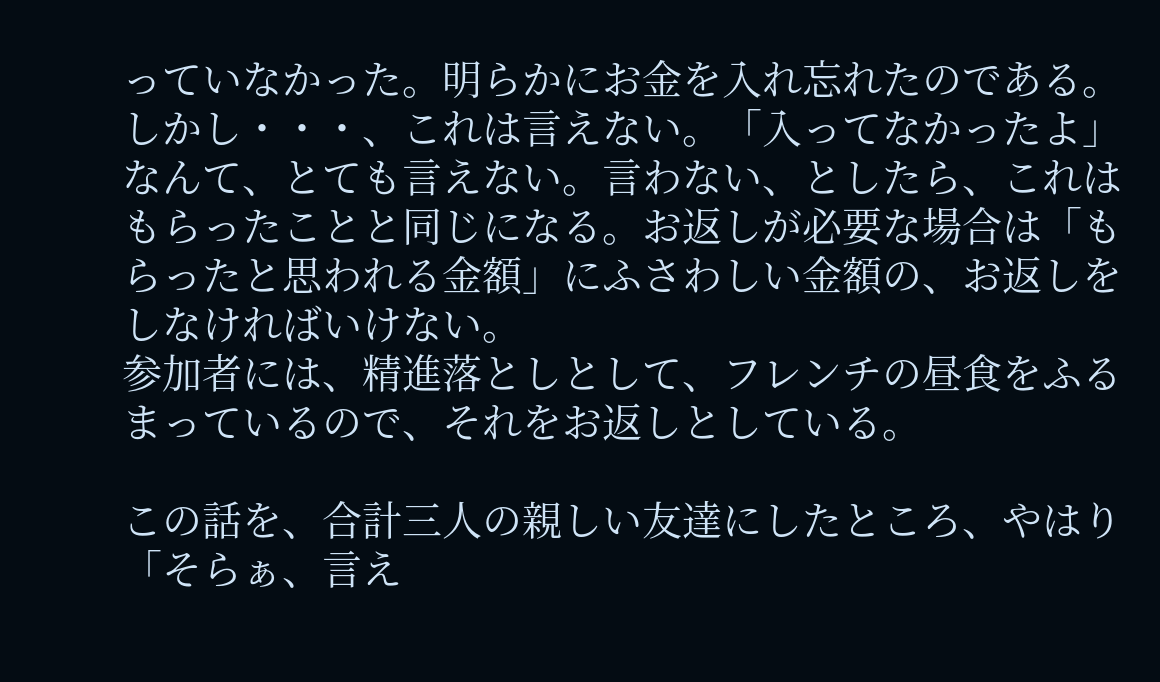っていなかった。明らかにお金を入れ忘れたのである。
しかし・・・、これは言えない。「入ってなかったよ」なんて、とても言えない。言わない、としたら、これはもらったことと同じになる。お返しが必要な場合は「もらったと思われる金額」にふさわしい金額の、お返しをしなければいけない。
参加者には、精進落としとして、フレンチの昼食をふるまっているので、それをお返しとしている。

この話を、合計三人の親しい友達にしたところ、やはり「そらぁ、言え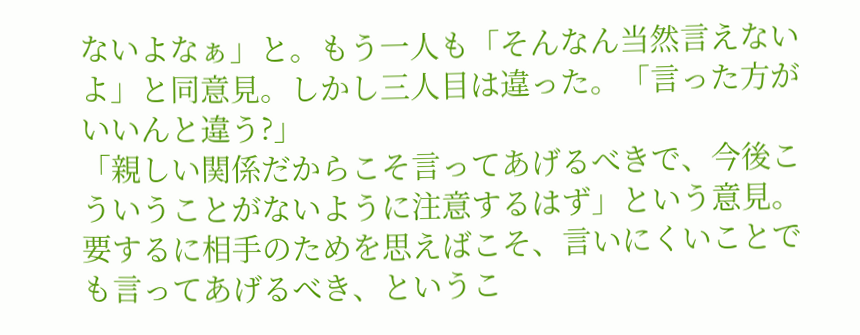ないよなぁ」と。もう一人も「そんなん当然言えないよ」と同意見。しかし三人目は違った。「言った方がいいんと違う?」
「親しい関係だからこそ言ってあげるべきで、今後こういうことがないように注意するはず」という意見。要するに相手のためを思えばこそ、言いにくいことでも言ってあげるべき、というこ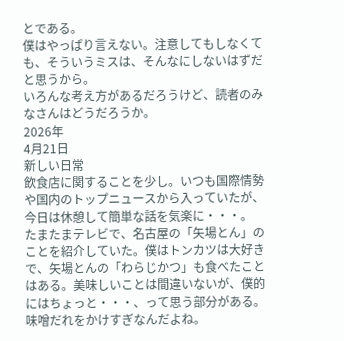とである。
僕はやっぱり言えない。注意してもしなくても、そういうミスは、そんなにしないはずだと思うから。
いろんな考え方があるだろうけど、読者のみなさんはどうだろうか。
2026年
4月21日
新しい日常
飲食店に関することを少し。いつも国際情勢や国内のトップニュースから入っていたが、今日は休憩して簡単な話を気楽に・・・。
たまたまテレビで、名古屋の「矢場とん」のことを紹介していた。僕はトンカツは大好きで、矢場とんの「わらじかつ」も食べたことはある。美味しいことは間違いないが、僕的にはちょっと・・・、って思う部分がある。味噌だれをかけすぎなんだよね。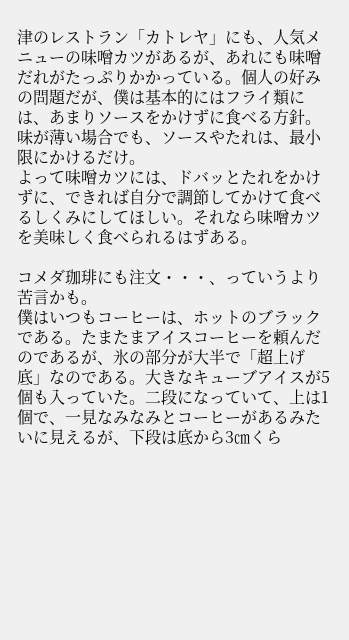津のレストラン「カトレヤ」にも、人気メニューの味噌カツがあるが、あれにも味噌だれがたっぷりかかっている。個人の好みの問題だが、僕は基本的にはフライ類には、あまりソースをかけずに食べる方針。味が薄い場合でも、ソースやたれは、最小限にかけるだけ。
よって味噌カツには、ドバッとたれをかけずに、できれば自分で調節してかけて食べるしくみにしてほしい。それなら味噌カツを美味しく食べられるはずある。

コメダ珈琲にも注文・・・、っていうより苦言かも。
僕はいつもコーヒーは、ホットのブラックである。たまたまアイスコーヒーを頼んだのであるが、氷の部分が大半で「超上げ底」なのである。大きなキューブアイスが5個も入っていた。二段になっていて、上は1個で、一見なみなみとコーヒーがあるみたいに見えるが、下段は底から3㎝くら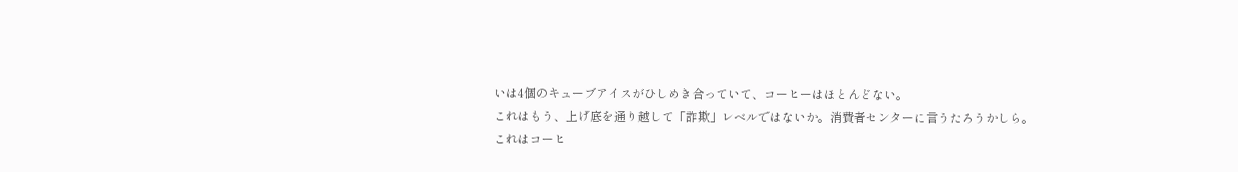いは4個のキューブアイスがひしめき合っていて、コーヒーはほとんどない。
これはもう、上げ底を通り越して「詐欺」レベルではないか。消費者センターに言うたろうかしら。
これはコーヒ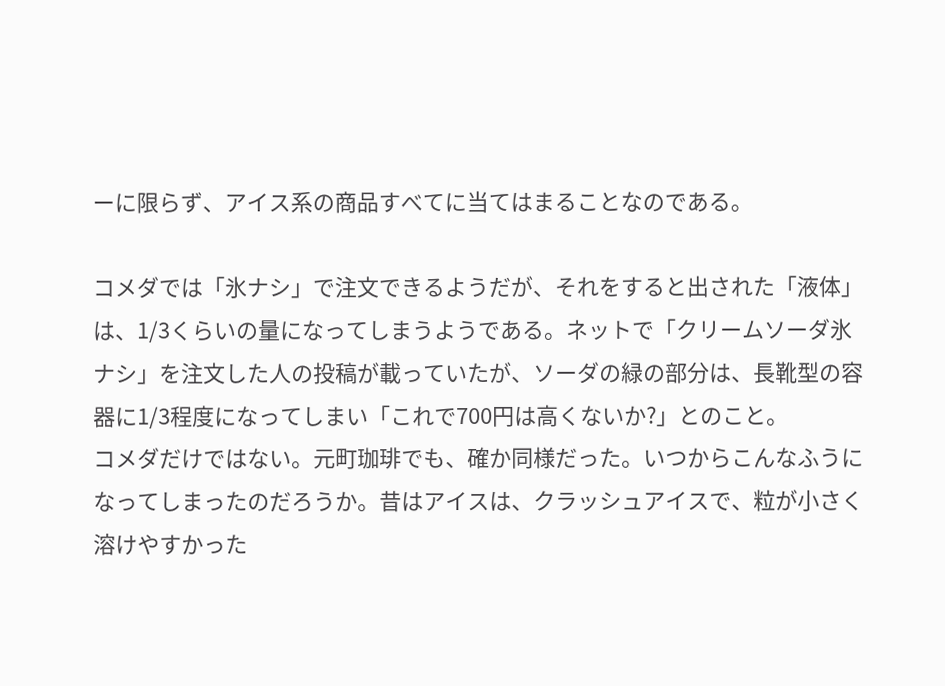ーに限らず、アイス系の商品すべてに当てはまることなのである。

コメダでは「氷ナシ」で注文できるようだが、それをすると出された「液体」は、1/3くらいの量になってしまうようである。ネットで「クリームソーダ氷ナシ」を注文した人の投稿が載っていたが、ソーダの緑の部分は、長靴型の容器に1/3程度になってしまい「これで700円は高くないか?」とのこと。
コメダだけではない。元町珈琲でも、確か同様だった。いつからこんなふうになってしまったのだろうか。昔はアイスは、クラッシュアイスで、粒が小さく溶けやすかった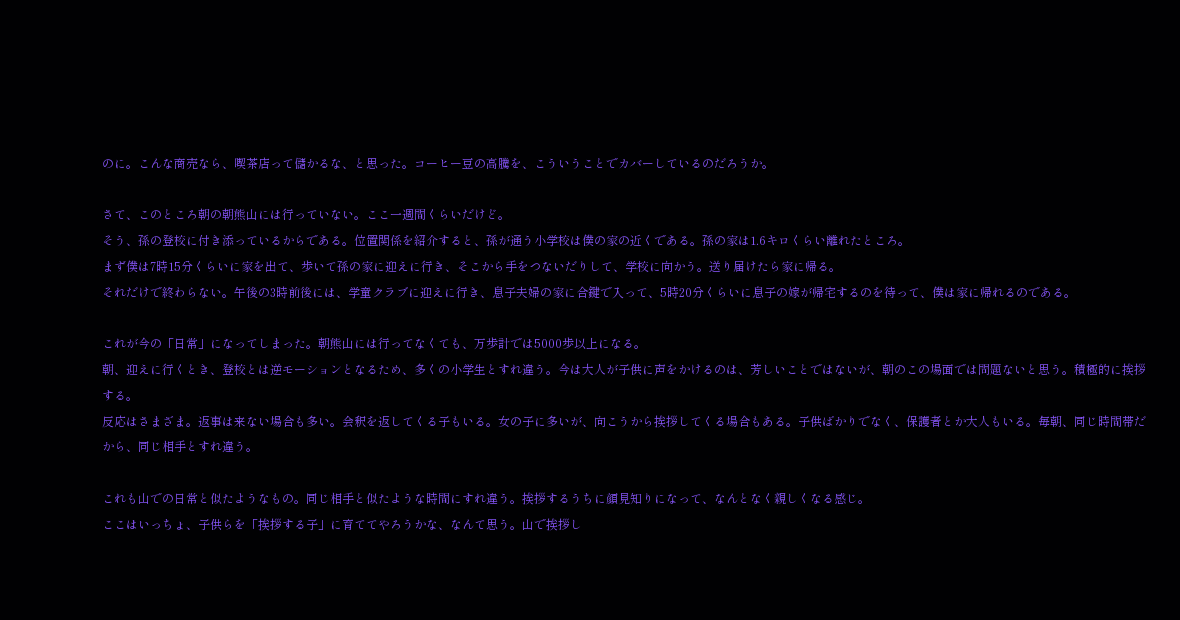のに。こんな商売なら、喫茶店って儲かるな、と思った。コーヒー豆の高騰を、こういうことでカバーしているのだろうか。

さて、このところ朝の朝熊山には行っていない。ここ一週間くらいだけど。
そう、孫の登校に付き添っているからである。位置関係を紹介すると、孫が通う小学校は僕の家の近くである。孫の家は1.6キロくらい離れたところ。
まず僕は7時15分くらいに家を出て、歩いて孫の家に迎えに行き、そこから手をつないだりして、学校に向かう。送り届けたら家に帰る。
それだけで終わらない。午後の3時前後には、学童クラブに迎えに行き、息子夫婦の家に合鍵で入って、5時20分くらいに息子の嫁が帰宅するのを待って、僕は家に帰れるのである。

これが今の「日常」になってしまった。朝熊山には行ってなくても、万歩計では5000歩以上になる。
朝、迎えに行くとき、登校とは逆モーションとなるため、多くの小学生とすれ違う。今は大人が子供に声をかけるのは、芳しいことではないが、朝のこの場面では問題ないと思う。積極的に挨拶する。
反応はさまざま。返事は来ない場合も多い。会釈を返してくる子もいる。女の子に多いが、向こうから挨拶してくる場合もある。子供ばかりでなく、保護者とか大人もいる。毎朝、同じ時間帯だから、同じ相手とすれ違う。

これも山での日常と似たようなもの。同じ相手と似たような時間にすれ違う。挨拶するうちに顔見知りになって、なんとなく親しくなる感じ。
ここはいっちょ、子供らを「挨拶する子」に育ててやろうかな、なんて思う。山で挨拶し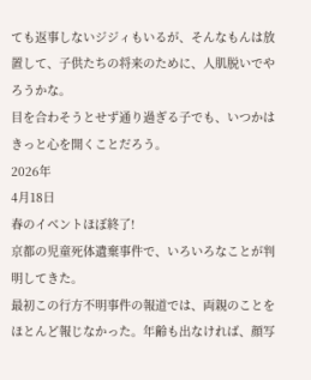ても返事しないジジィもいるが、そんなもんは放置して、子供たちの将来のために、人肌脱いでやろうかな。
目を合わそうとせず通り過ぎる子でも、いつかはきっと心を開くことだろう。
2026年
4月18日
春のイベントほぼ終了!
京都の児童死体遺棄事件で、いろいろなことが判明してきた。
最初この行方不明事件の報道では、両親のことをほとんど報じなかった。年齢も出なければ、顔写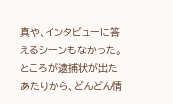真や、インタビューに答えるシーンもなかった。ところが逮捕状が出たあたりから、どんどん情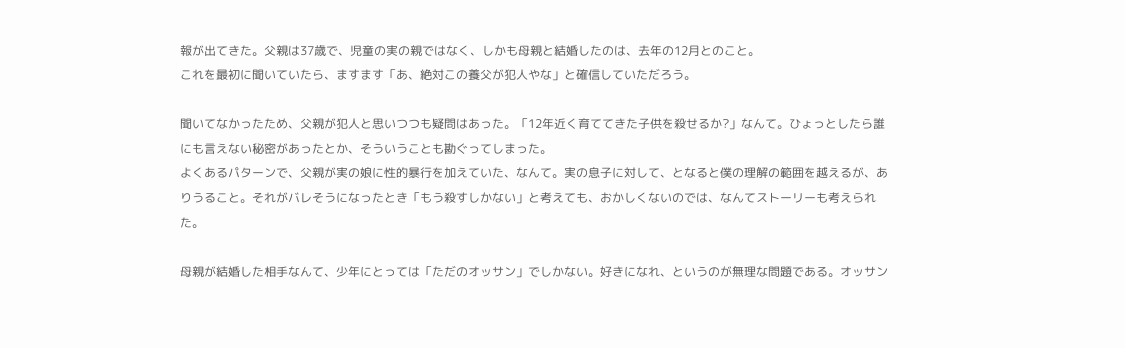報が出てきた。父親は37歳で、児童の実の親ではなく、しかも母親と結婚したのは、去年の12月とのこと。
これを最初に聞いていたら、ますます「あ、絶対この養父が犯人やな」と確信していただろう。

聞いてなかったため、父親が犯人と思いつつも疑問はあった。「12年近く育ててきた子供を殺せるか?」なんて。ひょっとしたら誰にも言えない秘密があったとか、そういうことも勘ぐってしまった。
よくあるパターンで、父親が実の娘に性的暴行を加えていた、なんて。実の息子に対して、となると僕の理解の範囲を越えるが、ありうること。それがバレそうになったとき「もう殺すしかない」と考えても、おかしくないのでは、なんてストーリーも考えられた。

母親が結婚した相手なんて、少年にとっては「ただのオッサン」でしかない。好きになれ、というのが無理な問題である。オッサン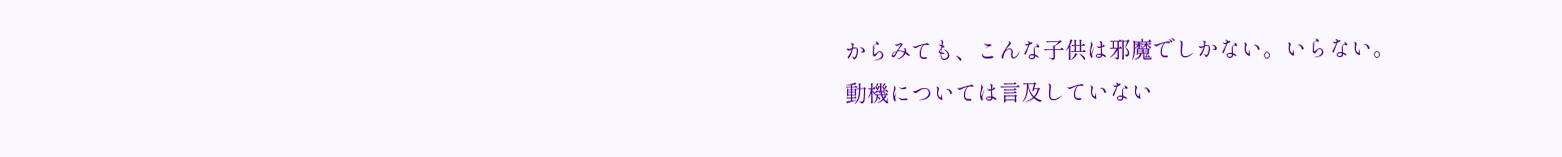からみても、こんな子供は邪魔でしかない。いらない。
動機については言及していない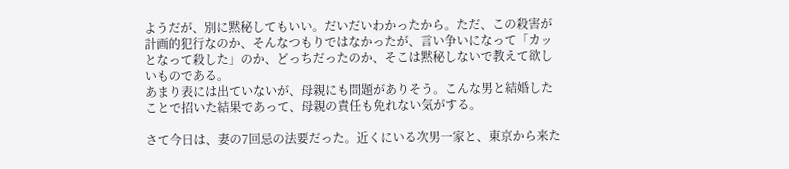ようだが、別に黙秘してもいい。だいだいわかったから。ただ、この殺害が計画的犯行なのか、そんなつもりではなかったが、言い争いになって「カッとなって殺した」のか、どっちだったのか、そこは黙秘しないで教えて欲しいものである。
あまり表には出ていないが、母親にも問題がありそう。こんな男と結婚したことで招いた結果であって、母親の責任も免れない気がする。

さて今日は、妻の7回忌の法要だった。近くにいる次男一家と、東京から来た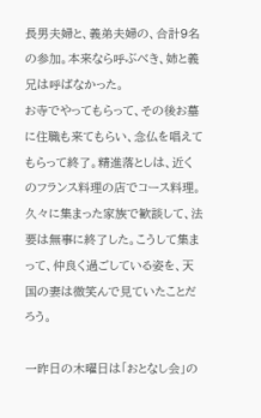長男夫婦と、義弟夫婦の、合計9名の参加。本来なら呼ぶべき、姉と義兄は呼ばなかった。
お寺でやってもらって、その後お墓に住職も来てもらい、念仏を唱えてもらって終了。精進落としは、近くのフランス料理の店でコース料理。久々に集まった家族で歓談して、法要は無事に終了した。こうして集まって、仲良く過ごしている姿を、天国の妻は微笑んで見ていたことだろう。

一昨日の木曜日は「おとなし会」の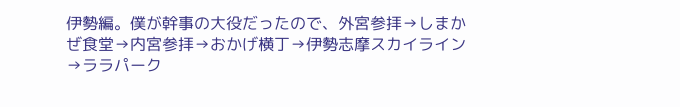伊勢編。僕が幹事の大役だったので、外宮参拝→しまかぜ食堂→内宮参拝→おかげ横丁→伊勢志摩スカイライン→ララパーク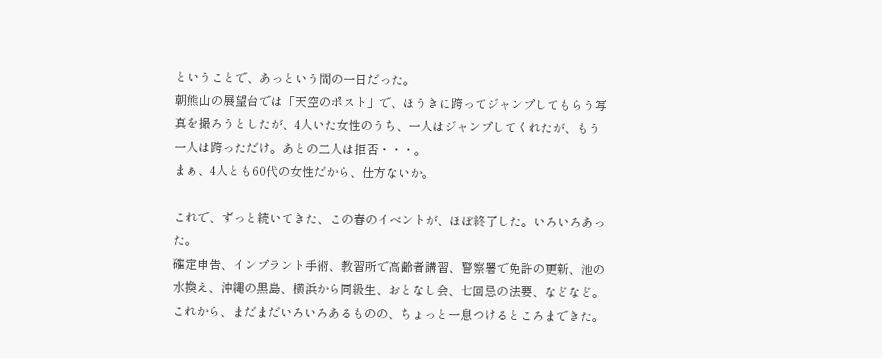ということで、あっという間の一日だった。
朝熊山の展望台では「天空のポスト」で、ほうきに跨ってジャンプしてもらう写真を撮ろうとしたが、4人いた女性のうち、一人はジャンプしてくれたが、もう一人は跨っただけ。あとの二人は拒否・・・。
まぁ、4人とも60代の女性だから、仕方ないか。

これで、ずっと続いてきた、この春のイベントが、ほぼ終了した。いろいろあった。
確定申告、インプラント手術、教習所で高齢者講習、警察署で免許の更新、池の水換え、沖縄の黒島、横浜から同級生、おとなし会、七回忌の法要、などなど。
これから、まだまだいろいろあるものの、ちょっと一息つけるところまできた。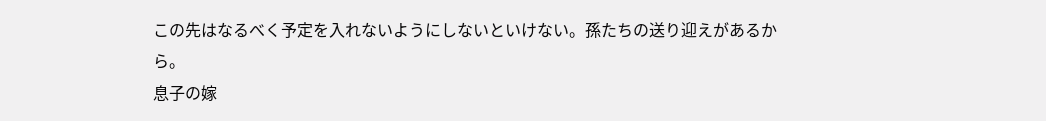この先はなるべく予定を入れないようにしないといけない。孫たちの送り迎えがあるから。
息子の嫁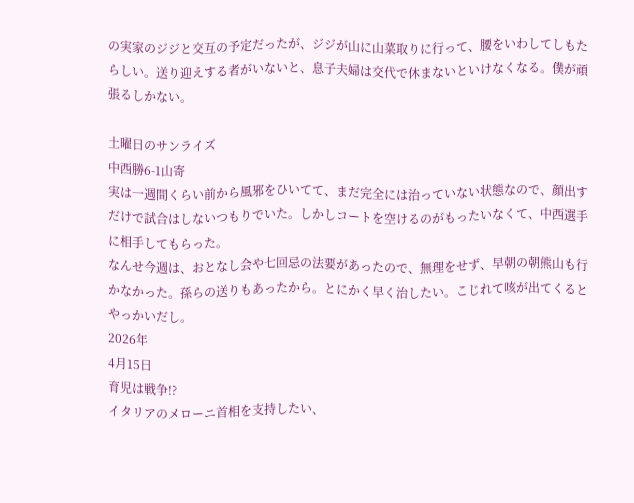の実家のジジと交互の予定だったが、ジジが山に山菜取りに行って、腰をいわしてしもたらしい。送り迎えする者がいないと、息子夫婦は交代で休まないといけなくなる。僕が頑張るしかない。

土曜日のサンライズ
中西勝6-1山寄
実は一週間くらい前から風邪をひいてて、まだ完全には治っていない状態なので、顔出すだけで試合はしないつもりでいた。しかしコートを空けるのがもったいなくて、中西選手に相手してもらった。
なんせ今週は、おとなし会や七回忌の法要があったので、無理をせず、早朝の朝熊山も行かなかった。孫らの送りもあったから。とにかく早く治したい。こじれて咳が出てくるとやっかいだし。
2026年
4月15日
育児は戦争!?
イタリアのメローニ首相を支持したい、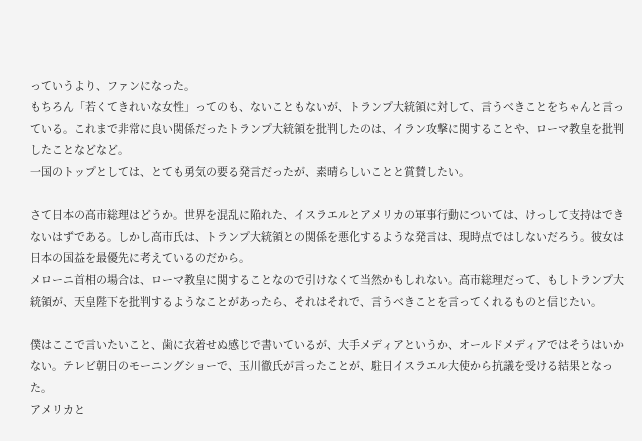っていうより、ファンになった。
もちろん「若くてきれいな女性」ってのも、ないこともないが、トランプ大統領に対して、言うべきことをちゃんと言っている。これまで非常に良い関係だったトランプ大統領を批判したのは、イラン攻撃に関することや、ローマ教皇を批判したことなどなど。
一国のトップとしては、とても勇気の要る発言だったが、素晴らしいことと賞賛したい。

さて日本の高市総理はどうか。世界を混乱に陥れた、イスラエルとアメリカの軍事行動については、けっして支持はできないはずである。しかし高市氏は、トランプ大統領との関係を悪化するような発言は、現時点ではしないだろう。彼女は日本の国益を最優先に考えているのだから。
メローニ首相の場合は、ローマ教皇に関することなので引けなくて当然かもしれない。高市総理だって、もしトランプ大統領が、天皇陛下を批判するようなことがあったら、それはそれで、言うべきことを言ってくれるものと信じたい。

僕はここで言いたいこと、歯に衣着せぬ感じで書いているが、大手メディアというか、オールドメディアではそうはいかない。テレビ朝日のモーニングショーで、玉川徹氏が言ったことが、駐日イスラエル大使から抗議を受ける結果となった。
アメリカと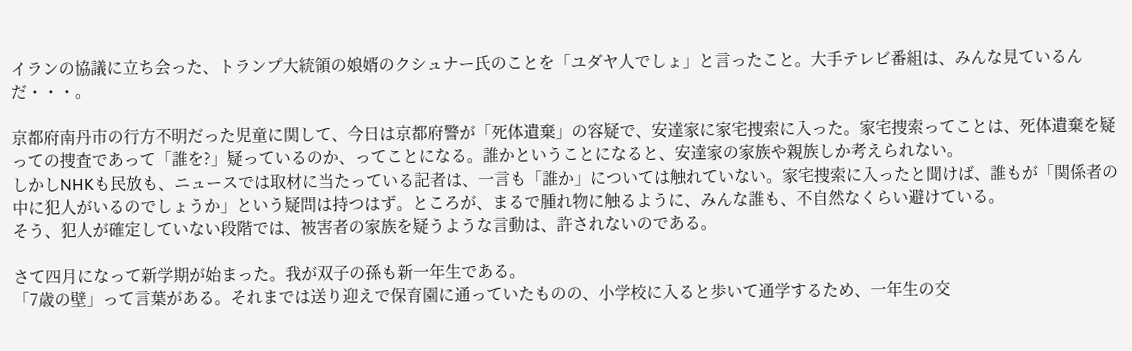イランの協議に立ち会った、トランプ大統領の娘婿のクシュナー氏のことを「ユダヤ人でしょ」と言ったこと。大手テレビ番組は、みんな見ているんだ・・・。

京都府南丹市の行方不明だった児童に関して、今日は京都府警が「死体遺棄」の容疑で、安達家に家宅捜索に入った。家宅捜索ってことは、死体遺棄を疑っての捜査であって「誰を?」疑っているのか、ってことになる。誰かということになると、安達家の家族や親族しか考えられない。
しかしNHKも民放も、ニュースでは取材に当たっている記者は、一言も「誰か」については触れていない。家宅捜索に入ったと聞けば、誰もが「関係者の中に犯人がいるのでしょうか」という疑問は持つはず。ところが、まるで腫れ物に触るように、みんな誰も、不自然なくらい避けている。
そう、犯人が確定していない段階では、被害者の家族を疑うような言動は、許されないのである。

さて四月になって新学期が始まった。我が双子の孫も新一年生である。
「7歳の壁」って言葉がある。それまでは送り迎えで保育園に通っていたものの、小学校に入ると歩いて通学するため、一年生の交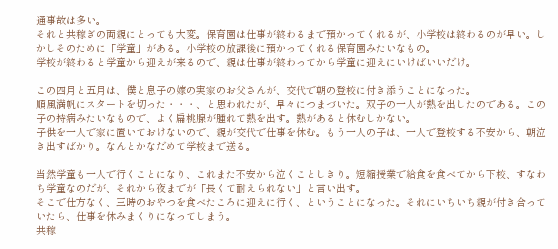通事故は多い。
それと共稼ぎの両親にとっても大変。保育園は仕事が終わるまで預かってくれるが、小学校は終わるのが早い。しかしそのために「学童」がある。小学校の放課後に預かってくれる保育園みたいなもの。
学校が終わると学童から迎えが来るので、親は仕事が終わってから学童に迎えにいけばいいだけ。

この四月と五月は、僕と息子の嫁の実家のお父さんが、交代で朝の登校に付き添うことになった。
順風満帆にスタートを切った・・・、と思われたが、早々につまづいた。双子の一人が熱を出したのである。この子の持病みたいなもので、よく扁桃腺が腫れて熱を出す。熱があると休むしかない。
子供を一人で家に置いておけないので、親が交代で仕事を休む。もう一人の子は、一人で登校する不安から、朝泣き出すばかり。なんとかなだめて学校まで送る。

当然学童も一人で行くことになり、これまた不安から泣くことしきり。短縮授業で給食を食べてから下校、すなわち学童なのだが、それから夜までが「長くて耐えられない」と言い出す。
そこで仕方なく、三時のおやつを食べたころに迎えに行く、ということになった。それにいちいち親が付き合っていたら、仕事を休みまくりになってしまう。
共稼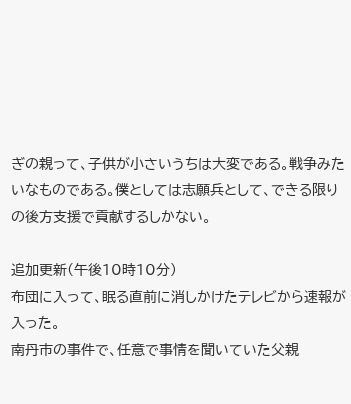ぎの親って、子供が小さいうちは大変である。戦争みたいなものである。僕としては志願兵として、できる限りの後方支援で貢献するしかない。

追加更新(午後10時10分)
布団に入って、眠る直前に消しかけたテレビから速報が入った。
南丹市の事件で、任意で事情を聞いていた父親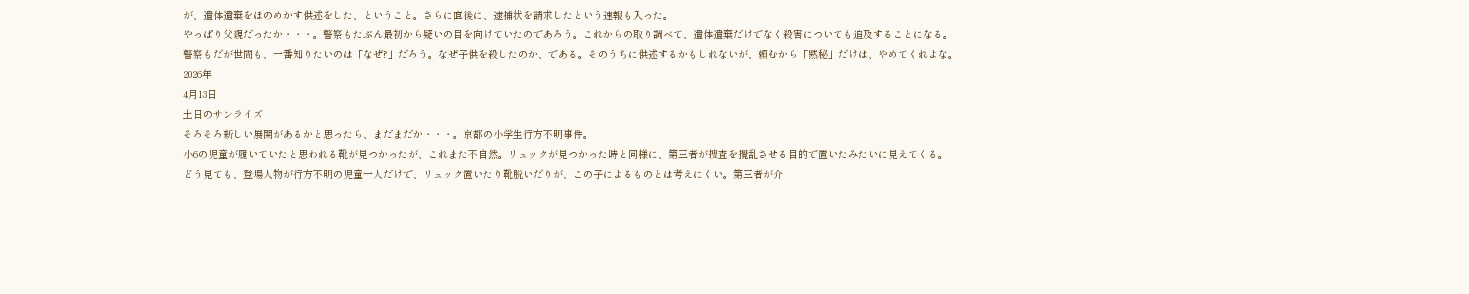が、遺体遺棄をほのめかす供述をした、ということ。さらに直後に、逮捕状を請求したという速報も入った。
やっぱり父親だったか・・・。警察もたぶん最初から疑いの目を向けていたのであろう。これからの取り調べて、遺体遺棄だけでなく殺害についても追及することになる。
警察もだが世間も、一番知りたいのは「なぜ?」だろう。なぜ子供を殺したのか、である。そのうちに供述するかもしれないが、頼むから「黙秘」だけは、やめてくれよな。
2026年
4月13日
土日のサンライズ
そろそろ新しい展開があるかと思ったら、まだまだか・・・。京都の小学生行方不明事件。
小6の児童が履いていたと思われる靴が見つかったが、これまた不自然。リュックが見つかった時と同様に、第三者が捜査を攪乱させる目的で置いたみたいに見えてくる。
どう見ても、登場人物が行方不明の児童一人だけで、リュック置いたり靴脱いだりが、この子によるものとは考えにくい。第三者が介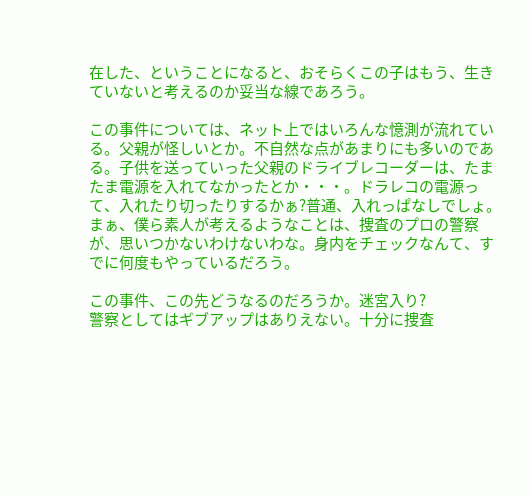在した、ということになると、おそらくこの子はもう、生きていないと考えるのか妥当な線であろう。

この事件については、ネット上ではいろんな憶測が流れている。父親が怪しいとか。不自然な点があまりにも多いのである。子供を送っていった父親のドライブレコーダーは、たまたま電源を入れてなかったとか・・・。ドラレコの電源って、入れたり切ったりするかぁ?普通、入れっぱなしでしょ。
まぁ、僕ら素人が考えるようなことは、捜査のプロの警察が、思いつかないわけないわな。身内をチェックなんて、すでに何度もやっているだろう。

この事件、この先どうなるのだろうか。迷宮入り?
警察としてはギブアップはありえない。十分に捜査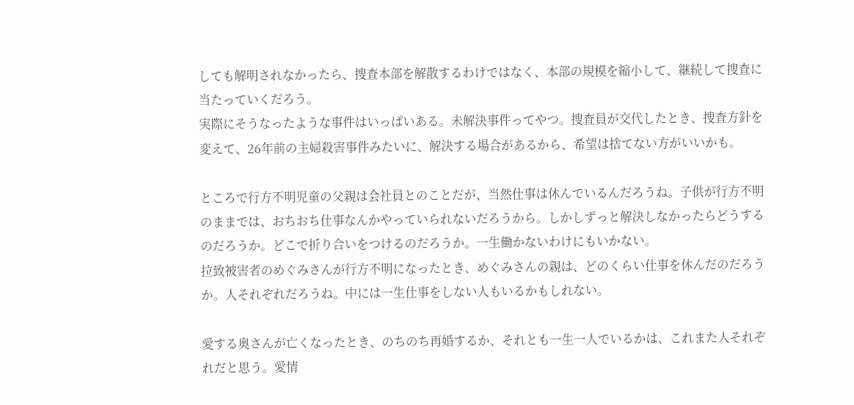しても解明されなかったら、捜査本部を解散するわけではなく、本部の規模を縮小して、継続して捜査に当たっていくだろう。
実際にそうなったような事件はいっぱいある。未解決事件ってやつ。捜査員が交代したとき、捜査方針を変えて、26年前の主婦殺害事件みたいに、解決する場合があるから、希望は捨てない方がいいかも。

ところで行方不明児童の父親は会社員とのことだが、当然仕事は休んでいるんだろうね。子供が行方不明のままでは、おちおち仕事なんかやっていられないだろうから。しかしずっと解決しなかったらどうするのだろうか。どこで折り合いをつけるのだろうか。一生働かないわけにもいかない。
拉致被害者のめぐみさんが行方不明になったとき、めぐみさんの親は、どのくらい仕事を休んだのだろうか。人それぞれだろうね。中には一生仕事をしない人もいるかもしれない。

愛する奥さんが亡くなったとき、のちのち再婚するか、それとも一生一人でいるかは、これまた人それぞれだと思う。愛情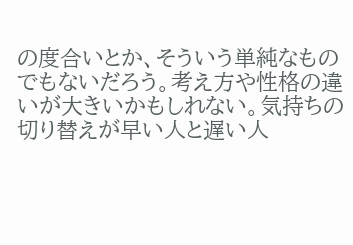の度合いとか、そういう単純なものでもないだろう。考え方や性格の違いが大きいかもしれない。気持ちの切り替えが早い人と遅い人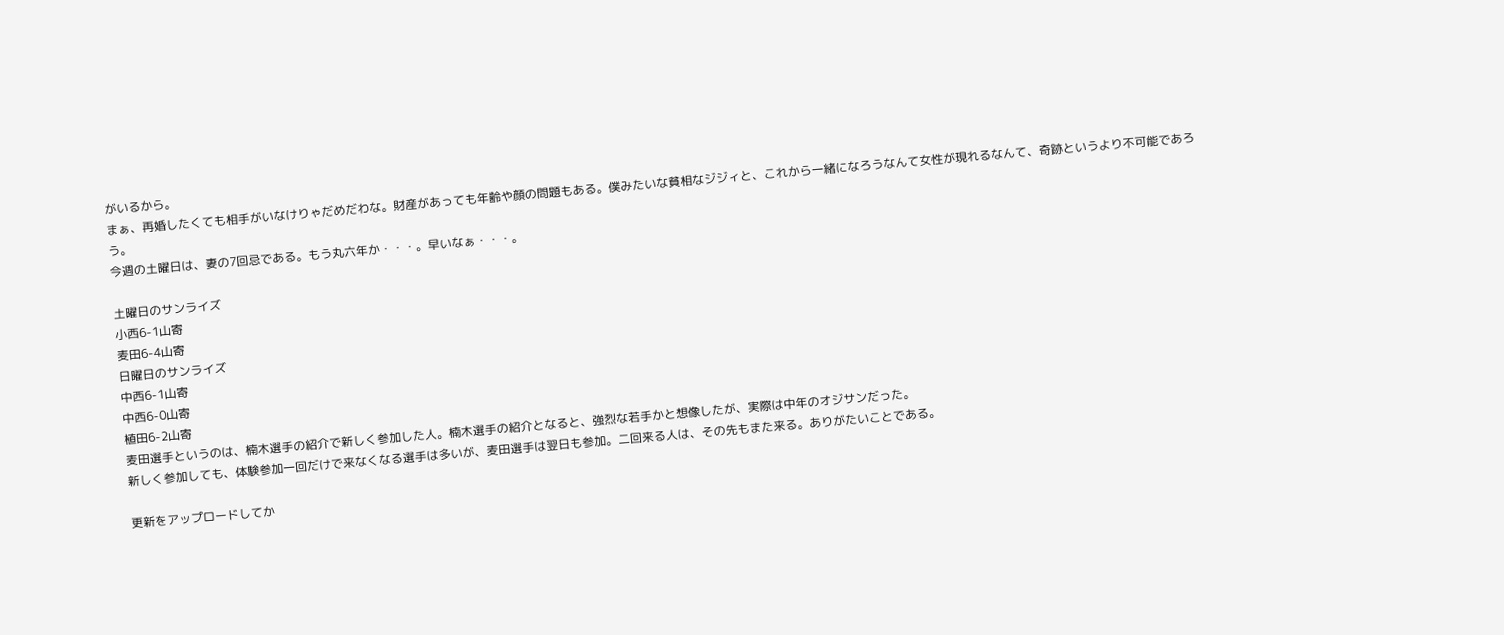がいるから。
まぁ、再婚したくても相手がいなけりゃだめだわな。財産があっても年齢や顔の問題もある。僕みたいな貧相なジジィと、これから一緒になろうなんて女性が現れるなんて、奇跡というより不可能であろう。
今週の土曜日は、妻の7回忌である。もう丸六年か・・・。早いなぁ・・・。

土曜日のサンライズ
小西6-1山寄
麦田6-4山寄
日曜日のサンライズ
中西6-1山寄
中西6-0山寄
植田6-2山寄
麦田選手というのは、楠木選手の紹介で新しく参加した人。楠木選手の紹介となると、強烈な若手かと想像したが、実際は中年のオジサンだった。
新しく参加しても、体験参加一回だけで来なくなる選手は多いが、麦田選手は翌日も参加。二回来る人は、その先もまた来る。ありがたいことである。

更新をアップロードしてか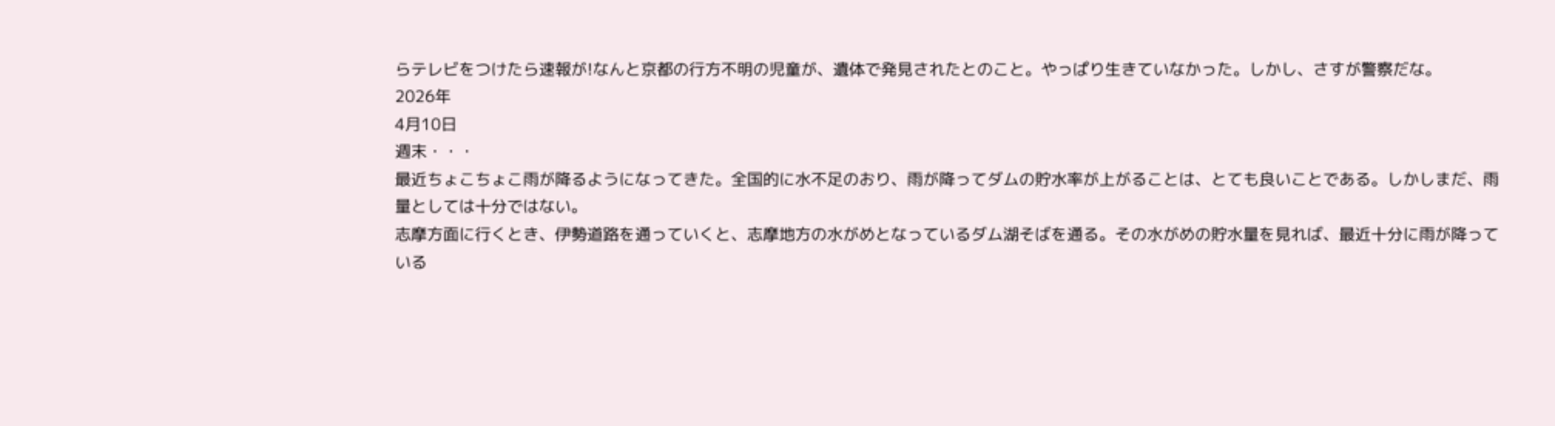らテレビをつけたら速報が!なんと京都の行方不明の児童が、遺体で発見されたとのこと。やっぱり生きていなかった。しかし、さすが警察だな。
2026年
4月10日
週末・・・
最近ちょこちょこ雨が降るようになってきた。全国的に水不足のおり、雨が降ってダムの貯水率が上がることは、とても良いことである。しかしまだ、雨量としては十分ではない。
志摩方面に行くとき、伊勢道路を通っていくと、志摩地方の水がめとなっているダム湖そばを通る。その水がめの貯水量を見れば、最近十分に雨が降っている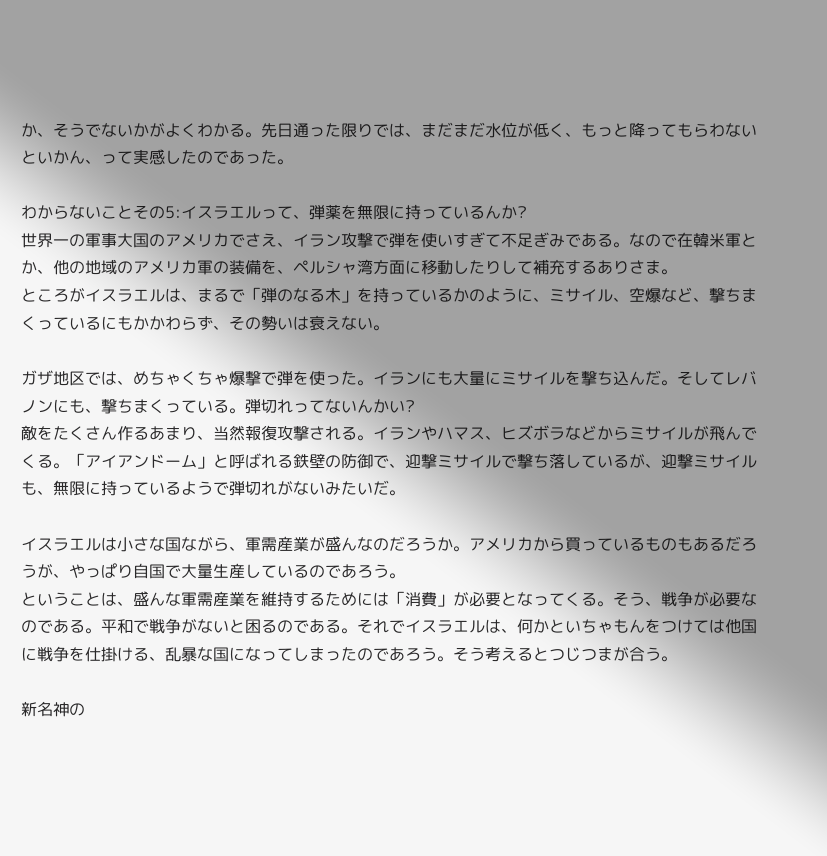か、そうでないかがよくわかる。先日通った限りでは、まだまだ水位が低く、もっと降ってもらわないといかん、って実感したのであった。

わからないことその5:イスラエルって、弾薬を無限に持っているんか?
世界一の軍事大国のアメリカでさえ、イラン攻撃で弾を使いすぎて不足ぎみである。なので在韓米軍とか、他の地域のアメリカ軍の装備を、ペルシャ湾方面に移動したりして補充するありさま。
ところがイスラエルは、まるで「弾のなる木」を持っているかのように、ミサイル、空爆など、撃ちまくっているにもかかわらず、その勢いは衰えない。

ガザ地区では、めちゃくちゃ爆撃で弾を使った。イランにも大量にミサイルを撃ち込んだ。そしてレバノンにも、撃ちまくっている。弾切れってないんかい?
敵をたくさん作るあまり、当然報復攻撃される。イランやハマス、ヒズボラなどからミサイルが飛んでくる。「アイアンドーム」と呼ばれる鉄壁の防御で、迎撃ミサイルで撃ち落しているが、迎撃ミサイルも、無限に持っているようで弾切れがないみたいだ。

イスラエルは小さな国ながら、軍需産業が盛んなのだろうか。アメリカから買っているものもあるだろうが、やっぱり自国で大量生産しているのであろう。
ということは、盛んな軍需産業を維持するためには「消費」が必要となってくる。そう、戦争が必要なのである。平和で戦争がないと困るのである。それでイスラエルは、何かといちゃもんをつけては他国に戦争を仕掛ける、乱暴な国になってしまったのであろう。そう考えるとつじつまが合う。

新名神の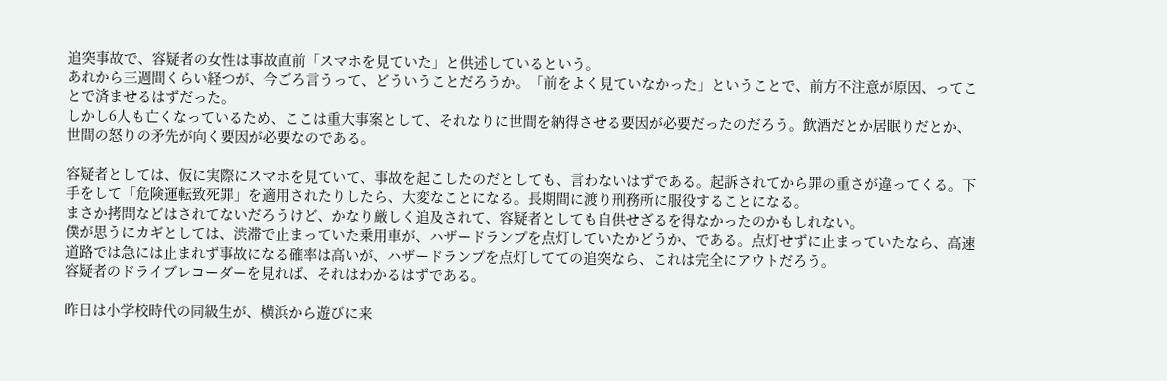追突事故で、容疑者の女性は事故直前「スマホを見ていた」と供述しているという。
あれから三週間くらい経つが、今ごろ言うって、どういうことだろうか。「前をよく見ていなかった」ということで、前方不注意が原因、ってことで済ませるはずだった。
しかし6人も亡くなっているため、ここは重大事案として、それなりに世間を納得させる要因が必要だったのだろう。飲酒だとか居眠りだとか、世間の怒りの矛先が向く要因が必要なのである。

容疑者としては、仮に実際にスマホを見ていて、事故を起こしたのだとしても、言わないはずである。起訴されてから罪の重さが違ってくる。下手をして「危険運転致死罪」を適用されたりしたら、大変なことになる。長期間に渡り刑務所に服役することになる。
まさか拷問などはされてないだろうけど、かなり厳しく追及されて、容疑者としても自供せざるを得なかったのかもしれない。
僕が思うにカギとしては、渋滞で止まっていた乗用車が、ハザードランプを点灯していたかどうか、である。点灯せずに止まっていたなら、高速道路では急には止まれず事故になる確率は高いが、ハザードランプを点灯してての追突なら、これは完全にアウトだろう。
容疑者のドライブレコーダーを見れば、それはわかるはずである。

昨日は小学校時代の同級生が、横浜から遊びに来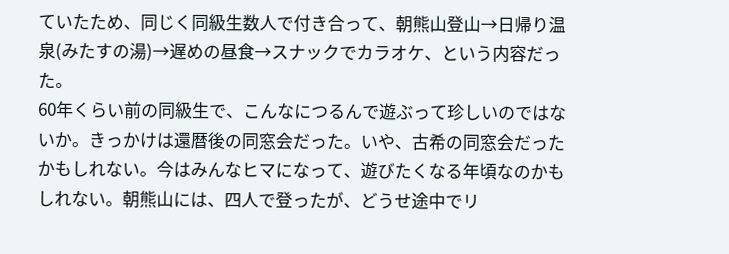ていたため、同じく同級生数人で付き合って、朝熊山登山→日帰り温泉(みたすの湯)→遅めの昼食→スナックでカラオケ、という内容だった。
60年くらい前の同級生で、こんなにつるんで遊ぶって珍しいのではないか。きっかけは還暦後の同窓会だった。いや、古希の同窓会だったかもしれない。今はみんなヒマになって、遊びたくなる年頃なのかもしれない。朝熊山には、四人で登ったが、どうせ途中でリ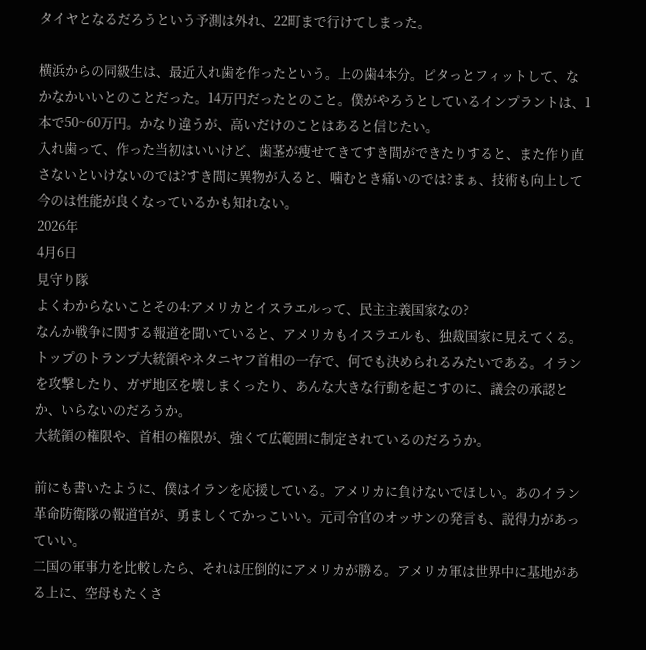タイヤとなるだろうという予測は外れ、22町まで行けてしまった。

横浜からの同級生は、最近入れ歯を作ったという。上の歯4本分。ピタっとフィットして、なかなかいいとのことだった。14万円だったとのこと。僕がやろうとしているインプラントは、1本で50~60万円。かなり違うが、高いだけのことはあると信じたい。
入れ歯って、作った当初はいいけど、歯茎が痩せてきてすき間ができたりすると、また作り直さないといけないのでは?すき間に異物が入ると、噛むとき痛いのでは?まぁ、技術も向上して今のは性能が良くなっているかも知れない。
2026年
4月6日
見守り隊
よくわからないことその4:アメリカとイスラエルって、民主主義国家なの?
なんか戦争に関する報道を聞いていると、アメリカもイスラエルも、独裁国家に見えてくる。トップのトランプ大統領やネタニヤフ首相の一存で、何でも決められるみたいである。イランを攻撃したり、ガザ地区を壊しまくったり、あんな大きな行動を起こすのに、議会の承認とか、いらないのだろうか。
大統領の権限や、首相の権限が、強くて広範囲に制定されているのだろうか。

前にも書いたように、僕はイランを応援している。アメリカに負けないでほしい。あのイラン革命防衛隊の報道官が、勇ましくてかっこいい。元司令官のオッサンの発言も、説得力があっていい。
二国の軍事力を比較したら、それは圧倒的にアメリカが勝る。アメリカ軍は世界中に基地がある上に、空母もたくさ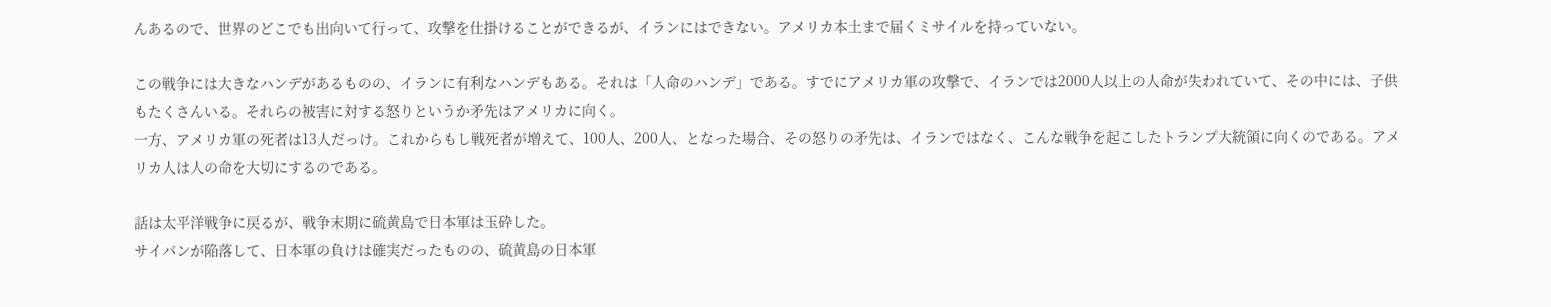んあるので、世界のどこでも出向いて行って、攻撃を仕掛けることができるが、イランにはできない。アメリカ本土まで届くミサイルを持っていない。

この戦争には大きなハンデがあるものの、イランに有利なハンデもある。それは「人命のハンデ」である。すでにアメリカ軍の攻撃で、イランでは2000人以上の人命が失われていて、その中には、子供もたくさんいる。それらの被害に対する怒りというか矛先はアメリカに向く。
一方、アメリカ軍の死者は13人だっけ。これからもし戦死者が増えて、100人、200人、となった場合、その怒りの矛先は、イランではなく、こんな戦争を起こしたトランプ大統領に向くのである。アメリカ人は人の命を大切にするのである。

話は太平洋戦争に戻るが、戦争末期に硫黄島で日本軍は玉砕した。
サイパンが陥落して、日本軍の負けは確実だったものの、硫黄島の日本軍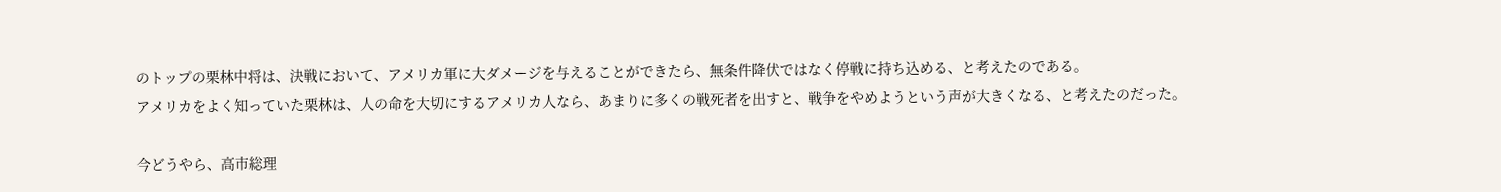のトップの栗林中将は、決戦において、アメリカ軍に大ダメージを与えることができたら、無条件降伏ではなく停戦に持ち込める、と考えたのである。
アメリカをよく知っていた栗林は、人の命を大切にするアメリカ人なら、あまりに多くの戦死者を出すと、戦争をやめようという声が大きくなる、と考えたのだった。

今どうやら、高市総理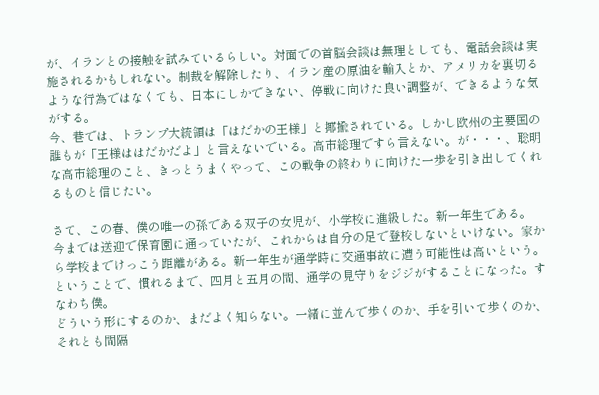が、イランとの接触を試みているらしい。対面での首脳会談は無理としても、電話会談は実施されるかもしれない。制裁を解除したり、イラン産の原油を輸入とか、アメリカを裏切るような行為ではなくても、日本にしかできない、停戦に向けた良い調整が、できるような気がする。
今、巷では、トランプ大統領は「はだかの王様」と揶揄されている。しかし欧州の主要国の誰もが「王様ははだかだよ」と言えないでいる。高市総理ですら言えない。が・・・、聡明な高市総理のこと、きっとうまくやって、この戦争の終わりに向けた一歩を引き出してくれるものと信じたい。

さて、この春、僕の唯一の孫である双子の女児が、小学校に進級した。新一年生である。
今までは送迎で保育園に通っていたが、これからは自分の足で登校しないといけない。家から学校までけっこう距離がある。新一年生が通学時に交通事故に遭う可能性は高いという。
ということで、慣れるまで、四月と五月の間、通学の見守りをジジがすることになった。すなわち僕。
どういう形にするのか、まだよく知らない。一緒に並んで歩くのか、手を引いて歩くのか、それとも間隔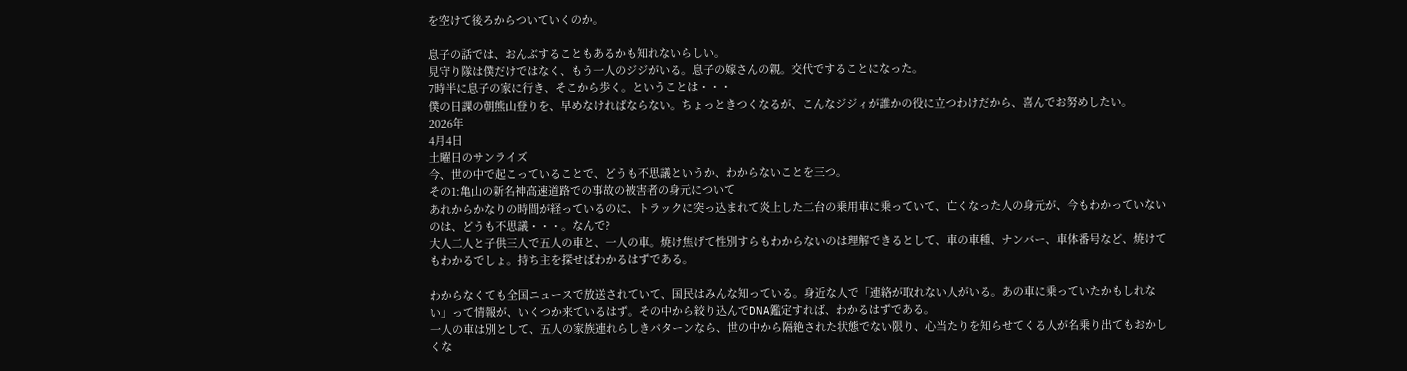を空けて後ろからついていくのか。

息子の話では、おんぶすることもあるかも知れないらしい。
見守り隊は僕だけではなく、もう一人のジジがいる。息子の嫁さんの親。交代ですることになった。
7時半に息子の家に行き、そこから歩く。ということは・・・
僕の日課の朝熊山登りを、早めなければならない。ちょっときつくなるが、こんなジジィが誰かの役に立つわけだから、喜んでお努めしたい。
2026年
4月4日
土曜日のサンライズ
今、世の中で起こっていることで、どうも不思議というか、わからないことを三つ。
その1:亀山の新名神高速道路での事故の被害者の身元について
あれからかなりの時間が経っているのに、トラックに突っ込まれて炎上した二台の乗用車に乗っていて、亡くなった人の身元が、今もわかっていないのは、どうも不思議・・・。なんで?
大人二人と子供三人で五人の車と、一人の車。焼け焦げて性別すらもわからないのは理解できるとして、車の車種、ナンバー、車体番号など、焼けてもわかるでしょ。持ち主を探せばわかるはずである。

わからなくても全国ニュースで放送されていて、国民はみんな知っている。身近な人で「連絡が取れない人がいる。あの車に乗っていたかもしれない」って情報が、いくつか来ているはず。その中から絞り込んでDNA鑑定すれば、わかるはずである。
一人の車は別として、五人の家族連れらしきパターンなら、世の中から隔絶された状態でない限り、心当たりを知らせてくる人が名乗り出てもおかしくな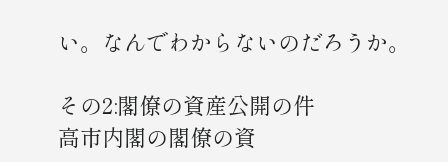い。なんでわからないのだろうか。

その2:閣僚の資産公開の件
高市内閣の閣僚の資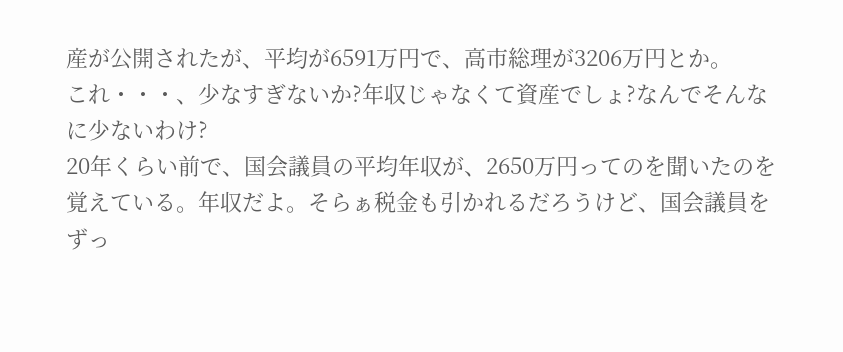産が公開されたが、平均が6591万円で、高市総理が3206万円とか。
これ・・・、少なすぎないか?年収じゃなくて資産でしょ?なんでそんなに少ないわけ?
20年くらい前で、国会議員の平均年収が、2650万円ってのを聞いたのを覚えている。年収だよ。そらぁ税金も引かれるだろうけど、国会議員をずっ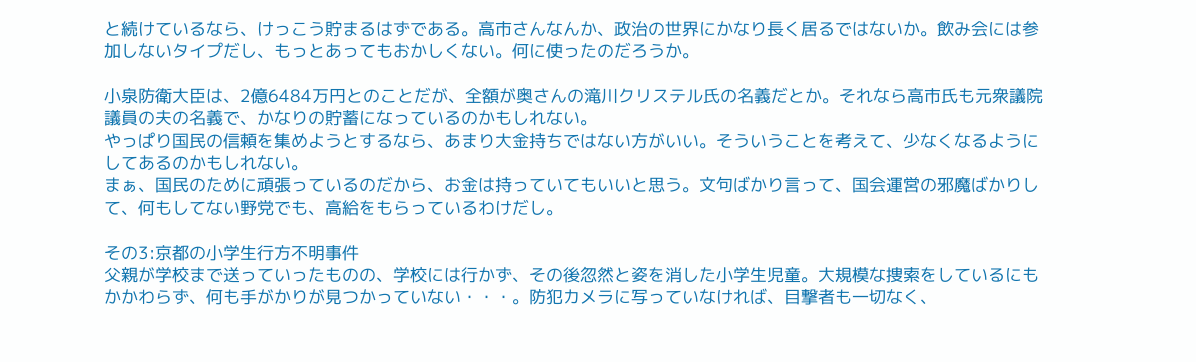と続けているなら、けっこう貯まるはずである。高市さんなんか、政治の世界にかなり長く居るではないか。飲み会には参加しないタイプだし、もっとあってもおかしくない。何に使ったのだろうか。

小泉防衛大臣は、2億6484万円とのことだが、全額が奥さんの滝川クリステル氏の名義だとか。それなら高市氏も元衆議院議員の夫の名義で、かなりの貯蓄になっているのかもしれない。
やっぱり国民の信頼を集めようとするなら、あまり大金持ちではない方がいい。そういうことを考えて、少なくなるようにしてあるのかもしれない。
まぁ、国民のために頑張っているのだから、お金は持っていてもいいと思う。文句ばかり言って、国会運営の邪魔ばかりして、何もしてない野党でも、高給をもらっているわけだし。

その3:京都の小学生行方不明事件
父親が学校まで送っていったものの、学校には行かず、その後忽然と姿を消した小学生児童。大規模な捜索をしているにもかかわらず、何も手がかりが見つかっていない・・・。防犯カメラに写っていなければ、目撃者も一切なく、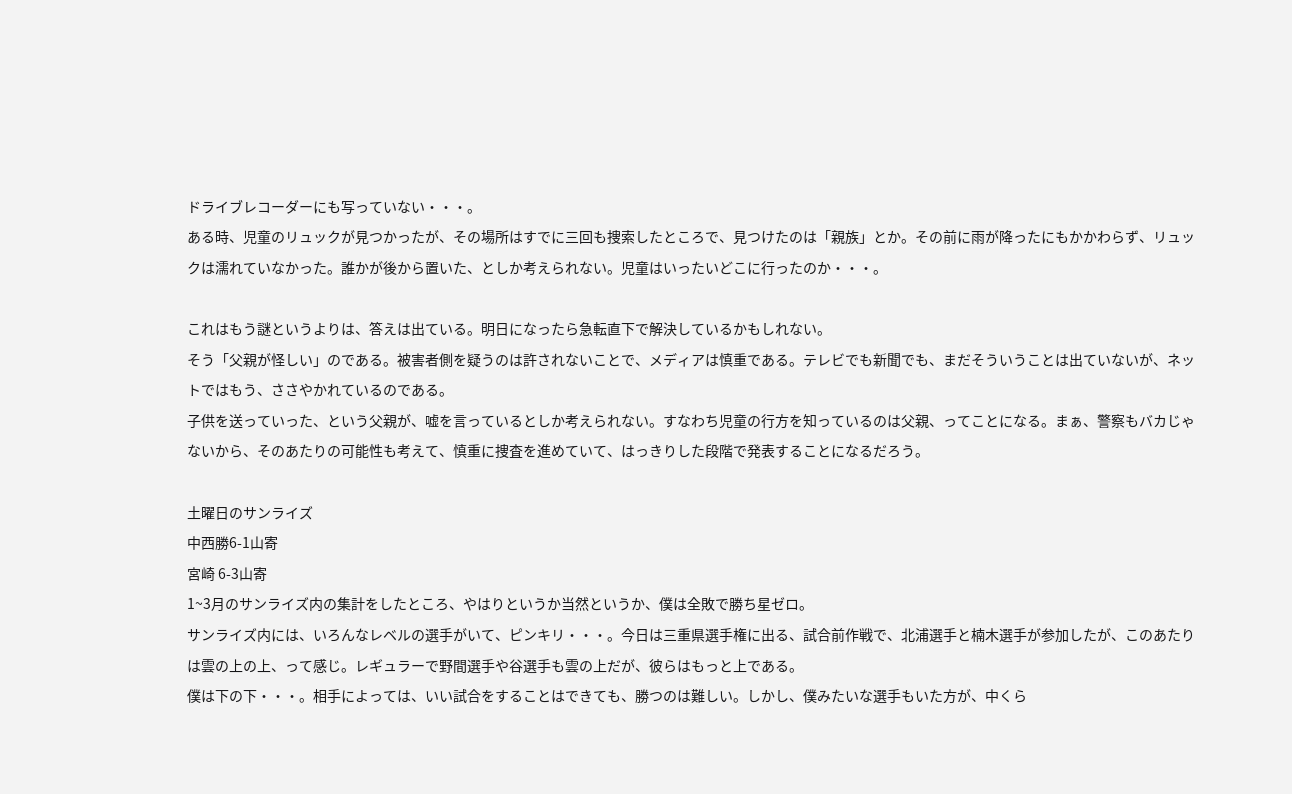ドライブレコーダーにも写っていない・・・。
ある時、児童のリュックが見つかったが、その場所はすでに三回も捜索したところで、見つけたのは「親族」とか。その前に雨が降ったにもかかわらず、リュックは濡れていなかった。誰かが後から置いた、としか考えられない。児童はいったいどこに行ったのか・・・。

これはもう謎というよりは、答えは出ている。明日になったら急転直下で解決しているかもしれない。
そう「父親が怪しい」のである。被害者側を疑うのは許されないことで、メディアは慎重である。テレビでも新聞でも、まだそういうことは出ていないが、ネットではもう、ささやかれているのである。
子供を送っていった、という父親が、嘘を言っているとしか考えられない。すなわち児童の行方を知っているのは父親、ってことになる。まぁ、警察もバカじゃないから、そのあたりの可能性も考えて、慎重に捜査を進めていて、はっきりした段階で発表することになるだろう。

土曜日のサンライズ
中西勝6-1山寄
宮崎 6-3山寄
1~3月のサンライズ内の集計をしたところ、やはりというか当然というか、僕は全敗で勝ち星ゼロ。
サンライズ内には、いろんなレベルの選手がいて、ピンキリ・・・。今日は三重県選手権に出る、試合前作戦で、北浦選手と楠木選手が参加したが、このあたりは雲の上の上、って感じ。レギュラーで野間選手や谷選手も雲の上だが、彼らはもっと上である。
僕は下の下・・・。相手によっては、いい試合をすることはできても、勝つのは難しい。しかし、僕みたいな選手もいた方が、中くら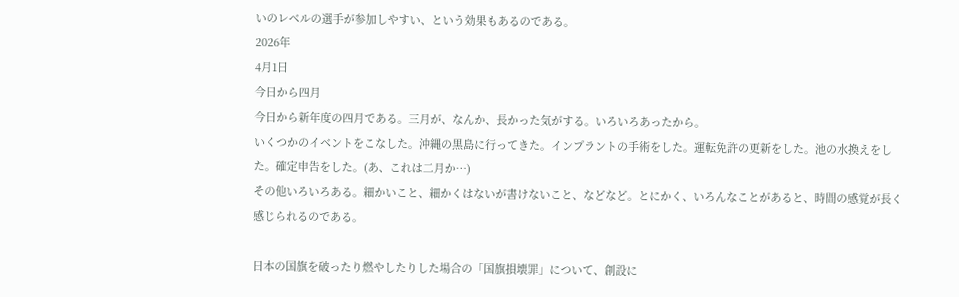いのレベルの選手が参加しやすい、という効果もあるのである。
2026年
4月1日
今日から四月
今日から新年度の四月である。三月が、なんか、長かった気がする。いろいろあったから。
いくつかのイベントをこなした。沖縄の黒島に行ってきた。インプラントの手術をした。運転免許の更新をした。池の水換えをした。確定申告をした。(あ、これは二月か…)
その他いろいろある。細かいこと、細かくはないが書けないこと、などなど。とにかく、いろんなことがあると、時間の感覚が長く感じられるのである。

日本の国旗を破ったり燃やしたりした場合の「国旗損壊罪」について、創設に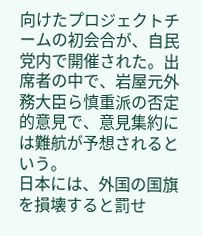向けたプロジェクトチームの初会合が、自民党内で開催された。出席者の中で、岩屋元外務大臣ら慎重派の否定的意見で、意見集約には難航が予想されるという。
日本には、外国の国旗を損壊すると罰せ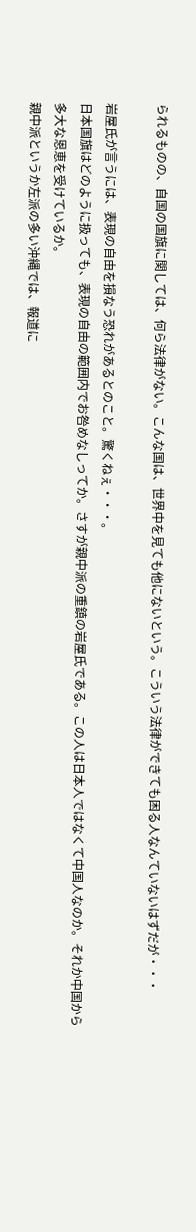られるものの、自国の国旗に関しては、何ら法律がない。こんな国は、世界中を見ても他にないという。こういう法律ができても困る人なんていないはずだが・・・

岩屋氏が言うには、表現の自由を損なう恐れがあるとのこと。驚くねぇ・・・。
日本国旗はどのように扱っても、表現の自由の範囲内でお咎めなしってか。さすが親中派の重鎮の岩屋氏である。この人は日本人ではなくて中国人なのか。それか中国から多大な恩恵を受けているか。
親中派というか左派の多い沖縄では、報道に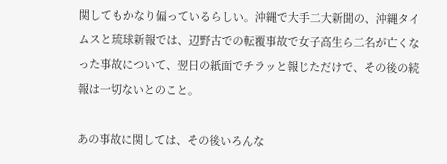関してもかなり偏っているらしい。沖縄で大手二大新聞の、沖縄タイムスと琉球新報では、辺野古での転覆事故で女子高生ら二名が亡くなった事故について、翌日の紙面でチラッと報じただけで、その後の続報は一切ないとのこと。

あの事故に関しては、その後いろんな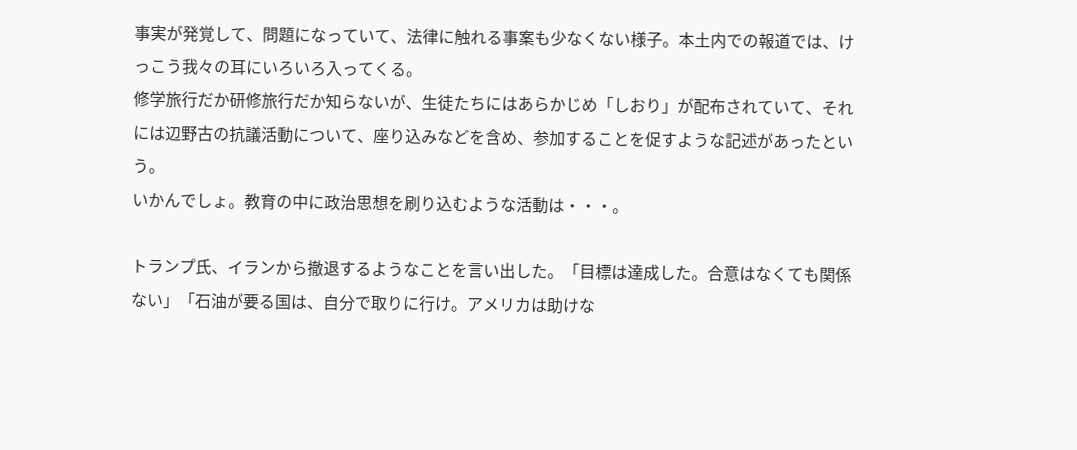事実が発覚して、問題になっていて、法律に触れる事案も少なくない様子。本土内での報道では、けっこう我々の耳にいろいろ入ってくる。
修学旅行だか研修旅行だか知らないが、生徒たちにはあらかじめ「しおり」が配布されていて、それには辺野古の抗議活動について、座り込みなどを含め、参加することを促すような記述があったという。
いかんでしょ。教育の中に政治思想を刷り込むような活動は・・・。

トランプ氏、イランから撤退するようなことを言い出した。「目標は達成した。合意はなくても関係ない」「石油が要る国は、自分で取りに行け。アメリカは助けな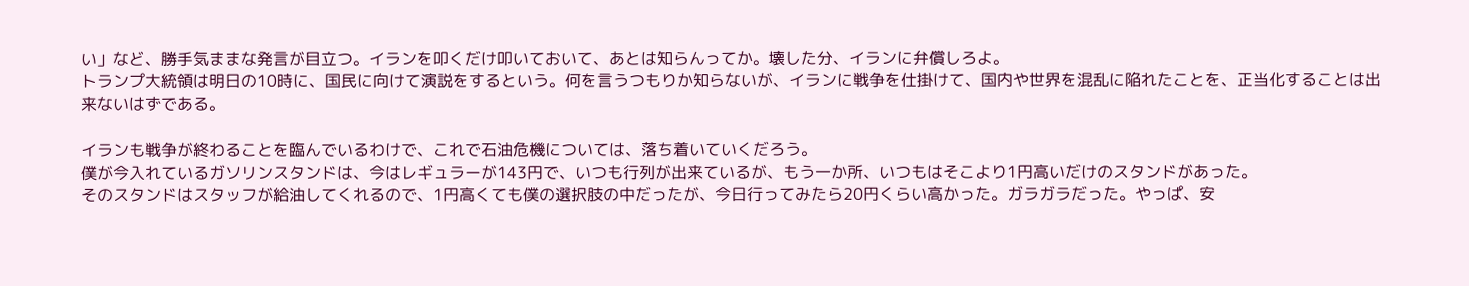い」など、勝手気ままな発言が目立つ。イランを叩くだけ叩いておいて、あとは知らんってか。壊した分、イランに弁償しろよ。
トランプ大統領は明日の10時に、国民に向けて演説をするという。何を言うつもりか知らないが、イランに戦争を仕掛けて、国内や世界を混乱に陥れたことを、正当化することは出来ないはずである。

イランも戦争が終わることを臨んでいるわけで、これで石油危機については、落ち着いていくだろう。
僕が今入れているガソリンスタンドは、今はレギュラーが143円で、いつも行列が出来ているが、もう一か所、いつもはそこより1円高いだけのスタンドがあった。
そのスタンドはスタッフが給油してくれるので、1円高くても僕の選択肢の中だったが、今日行ってみたら20円くらい高かった。ガラガラだった。やっぱ、安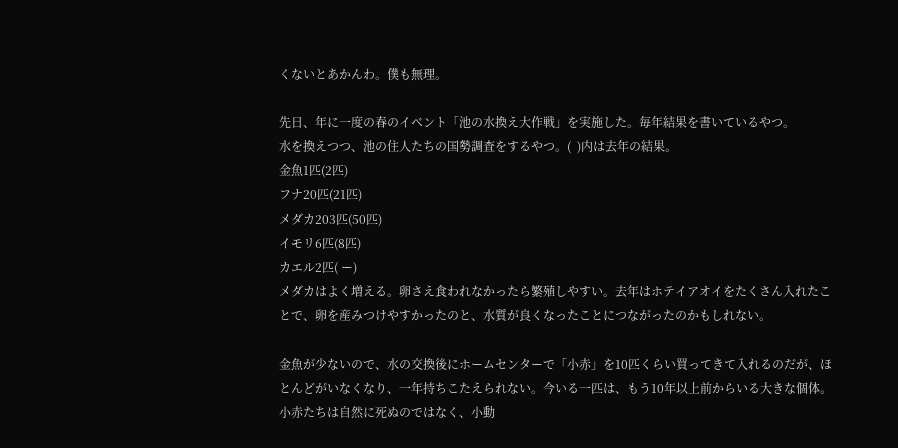くないとあかんわ。僕も無理。

先日、年に一度の春のイベント「池の水換え大作戦」を実施した。毎年結果を書いているやつ。
水を換えつつ、池の住人たちの国勢調査をするやつ。(  )内は去年の結果。
金魚1匹(2匹)
フナ20匹(21匹)
メダカ203匹(50匹)
イモリ6匹(8匹)
カエル2匹( ー)
メダカはよく増える。卵さえ食われなかったら繁殖しやすい。去年はホテイアオイをたくさん入れたことで、卵を産みつけやすかったのと、水質が良くなったことにつながったのかもしれない。

金魚が少ないので、水の交換後にホームセンターで「小赤」を10匹くらい買ってきて入れるのだが、ほとんどがいなくなり、一年持ちこたえられない。今いる一匹は、もう10年以上前からいる大きな個体。
小赤たちは自然に死ぬのではなく、小動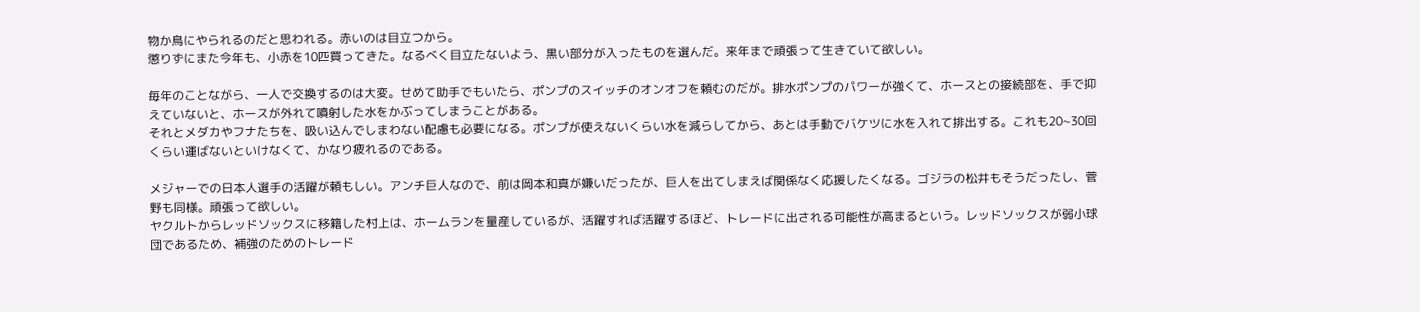物か鳥にやられるのだと思われる。赤いのは目立つから。
懲りずにまた今年も、小赤を10匹買ってきた。なるべく目立たないよう、黒い部分が入ったものを選んだ。来年まで頑張って生きていて欲しい。

毎年のことながら、一人で交換するのは大変。せめて助手でもいたら、ポンプのスイッチのオンオフを頼むのだが。排水ポンプのパワーが強くて、ホースとの接続部を、手で抑えていないと、ホースが外れて噴射した水をかぶってしまうことがある。
それとメダカやフナたちを、吸い込んでしまわない配慮も必要になる。ポンプが使えないくらい水を減らしてから、あとは手動でバケツに水を入れて排出する。これも20~30回くらい運ばないといけなくて、かなり疲れるのである。

メジャーでの日本人選手の活躍が頼もしい。アンチ巨人なので、前は岡本和真が嫌いだったが、巨人を出てしまえば関係なく応援したくなる。ゴジラの松井もそうだったし、菅野も同様。頑張って欲しい。
ヤクルトからレッドソックスに移籍した村上は、ホームランを量産しているが、活躍すれば活躍するほど、トレードに出される可能性が高まるという。レッドソックスが弱小球団であるため、補強のためのトレード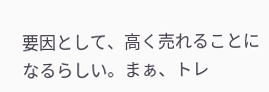要因として、高く売れることになるらしい。まぁ、トレ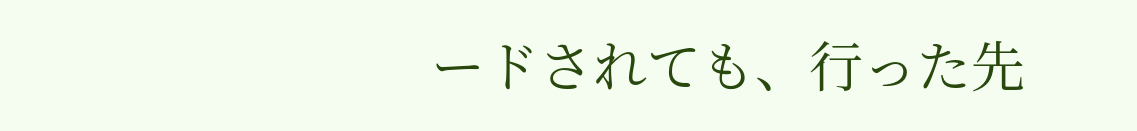ードされても、行った先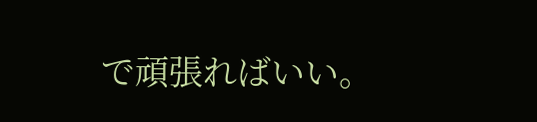で頑張ればいい。